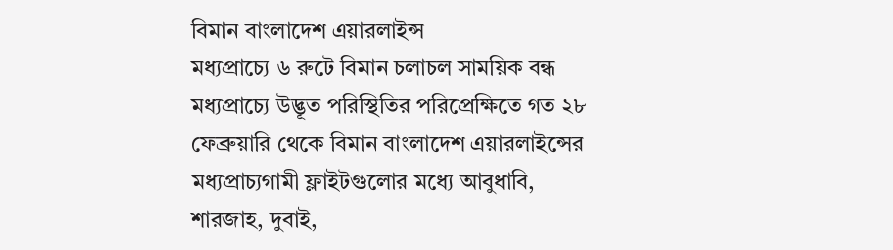বিমান বাংলাদেশ এয়ারলাইন্স
মধ্যপ্রাচ্যে ৬ রুটে বিমান চলাচল সাময়িক বন্ধ
মধ্যপ্রাচ্যে উদ্ভূত পরিস্থিতির পরিপ্রেক্ষিতে গত ২৮ ফেব্রুয়ারি থেকে বিমান বাংলাদেশ এয়ারলাইন্সের মধ্যপ্রাচ্যগামী ফ্লাইটগুলোর মধ্যে আবুধাবি, শারজাহ, দুবাই,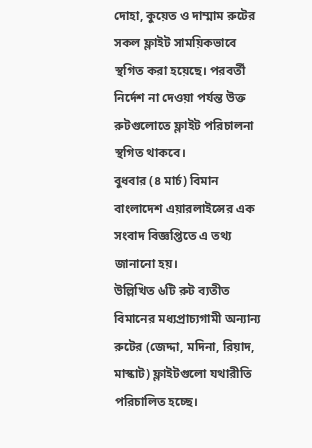দোহা, কুয়েত ও দাম্মাম রুটের সকল ফ্লাইট সাময়িকভাবে স্থগিত করা হয়েছে। পরবর্তী নির্দেশ না দেওয়া পর্যন্ত উক্ত রুটগুলোতে ফ্লাইট পরিচালনা স্থগিত থাকবে।
বুধবার (৪ মার্চ) বিমান বাংলাদেশ এয়ারলাইন্সের এক সংবাদ বিজ্ঞপ্তিতে এ তথ্য জানানো হয়।
উল্লিখিত ৬টি রুট ব্যতীত বিমানের মধ্যপ্রাচ্যগামী অন্যান্য রুটের (জেদ্দা, মদিনা, রিয়াদ, মাস্কাট) ফ্লাইটগুলো যথারীতি পরিচালিত হচ্ছে।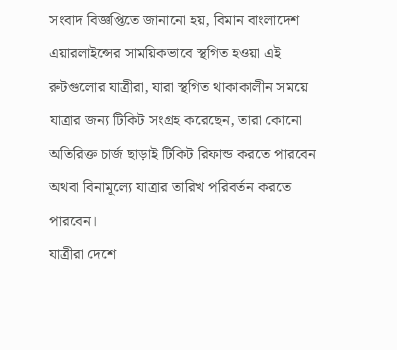সংবাদ বিজ্ঞপ্তিতে জানানো হয়, বিমান বাংলাদেশ এয়ারলাইন্সের সাময়িকভাবে স্থগিত হওয়া এই রুটগুলোর যাত্রীরা, যারা স্থগিত থাকাকালীন সময়ে যাত্রার জন্য টিকিট সংগ্রহ করেছেন, তারা কোনো অতিরিক্ত চার্জ ছাড়াই টিকিট রিফান্ড করতে পারবেন অথবা বিনামূল্যে যাত্রার তারিখ পরিবর্তন করতে পারবেন।
যাত্রীরা দেশে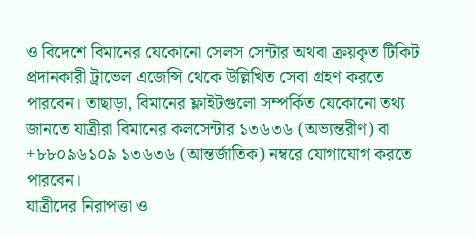ও বিদেশে বিমানের যেকোনো সেলস সেন্টার অথবা ক্রয়কৃত টিকিট প্রদানকারী ট্রাভেল এজেন্সি থেকে উল্লিখিত সেবা গ্রহণ করতে পারবেন। তাছাড়া, বিমানের ফ্লাইটগুলো সম্পর্কিত যেকোনো তথ্য জানতে যাত্রীরা বিমানের কলসেন্টার ১৩৬৩৬ (অভ্যন্তরীণ) বা +৮৮০৯৬১০৯ ১৩৬৩৬ (আন্তর্জাতিক) নম্বরে যোগাযোগ করতে পারবেন।
যাত্রীদের নিরাপত্তা ও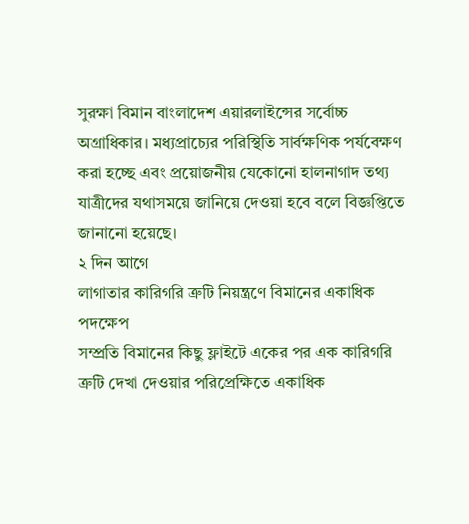সুরক্ষা বিমান বাংলাদেশ এয়ারলাইন্সের সর্বোচ্চ অগ্রাধিকার। মধ্যপ্রাচ্যের পরিস্থিতি সার্বক্ষণিক পর্যবেক্ষণ করা হচ্ছে এবং প্রয়োজনীয় যেকোনো হালনাগাদ তথ্য যাত্রীদের যথাসময়ে জানিয়ে দেওয়া হবে বলে বিজ্ঞপ্তিতে জানানো হয়েছে।
২ দিন আগে
লাগাতার কারিগরি ত্রুটি নিয়ন্ত্রণে বিমানের একাধিক পদক্ষেপ
সম্প্রতি বিমানের কিছু ফ্লাইটে একের পর এক কারিগরি ত্রুটি দেখা দেওয়ার পরিপ্রেক্ষিতে একাধিক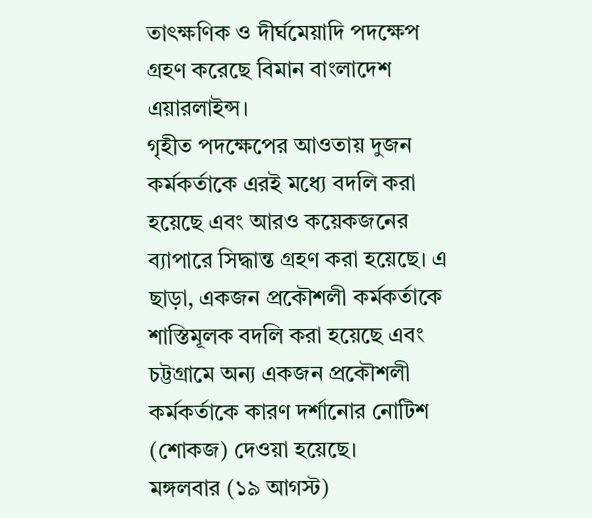তাৎক্ষণিক ও দীর্ঘমেয়াদি পদক্ষেপ গ্রহণ করেছে বিমান বাংলাদেশ এয়ারলাইন্স।
গৃহীত পদক্ষেপের আওতায় দুজন কর্মকর্তাকে এরই মধ্যে বদলি করা হয়েছে এবং আরও কয়েকজনের ব্যাপারে সিদ্ধান্ত গ্রহণ করা হয়েছে। এ ছাড়া, একজন প্রকৌশলী কর্মকর্তাকে শাস্তিমূলক বদলি করা হয়েছে এবং চট্টগ্রামে অন্য একজন প্রকৌশলী কর্মকর্তাকে কারণ দর্শানোর নোটিশ (শোকজ) দেওয়া হয়েছে।
মঙ্গলবার (১৯ আগস্ট)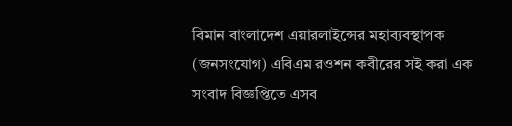বিমান বাংলাদেশ এয়ারলাইন্সের মহাব্যবস্থাপক (জনসংযোগ) এবিএম রওশন কবীরের সই করা এক সংবাদ বিজ্ঞপ্তিতে এসব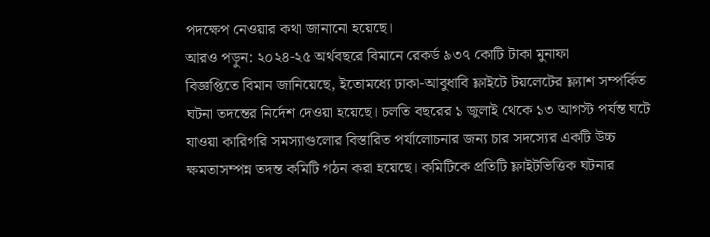পদক্ষেপ নেওয়ার কথা জানানো হয়েছে।
আরও পড়ুন: ২০২৪-২৫ অর্থবছরে বিমানে রেকর্ড ৯৩৭ কোটি টাকা মুনাফা
বিজ্ঞপ্তিতে বিমান জানিয়েছে, ইতোমধ্যে ঢাকা-আবুধাবি ফ্লাইটে টয়লেটের ফ্ল্যাশ সম্পর্কিত ঘটনা তদন্তের নির্দেশ দেওয়া হয়েছে। চলতি বছরের ১ জুলাই থেকে ১৩ আগস্ট পর্যন্ত ঘটে যাওয়া কারিগরি সমস্যাগুলোর বিস্তারিত পর্যালোচনার জন্য চার সদস্যের একটি উচ্চ ক্ষমতাসম্পন্ন তদন্ত কমিটি গঠন করা হয়েছে। কমিটিকে প্রতিটি ফ্লাইটভিত্তিক ঘটনার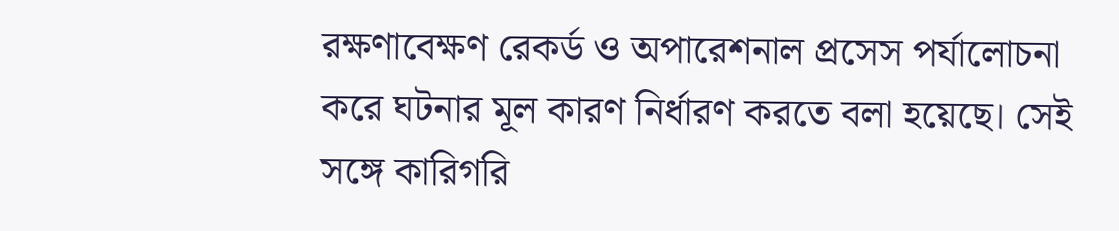রক্ষণাবেক্ষণ রেকর্ড ও অপারেশনাল প্রসেস পর্যালোচনা করে ঘটনার মূল কারণ নির্ধারণ করতে বলা হয়েছে। সেই সঙ্গে কারিগরি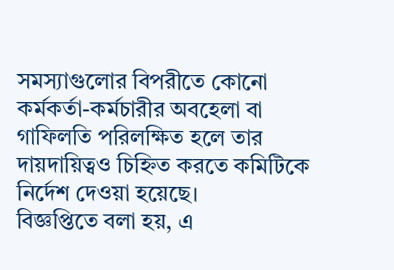সমস্যাগুলোর বিপরীতে কোনো কর্মকর্তা-কর্মচারীর অবহেলা বা গাফিলতি পরিলক্ষিত হলে তার দায়দায়িত্বও চিহ্নিত করতে কমিটিকে নির্দেশ দেওয়া হয়েছে।
বিজ্ঞপ্তিতে বলা হয়, এ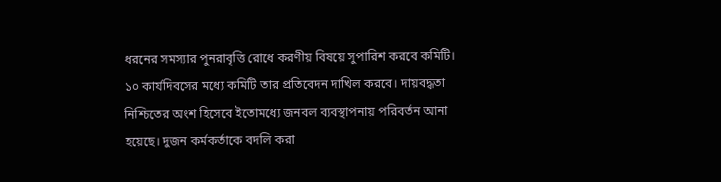ধরনের সমস্যার পুনরাবৃত্তি রোধে করণীয় বিষয়ে সুপারিশ করবে কমিটি। ১০ কার্যদিবসের মধ্যে কমিটি তার প্রতিবেদন দাখিল করবে। দায়বদ্ধতা নিশ্চিতের অংশ হিসেবে ইতোমধ্যে জনবল ব্যবস্থাপনায় পরিবর্তন আনা হয়েছে। দুজন কর্মকর্তাকে বদলি করা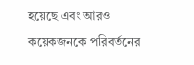হয়েছে এবং আরও কয়েকজনকে পরিবর্তনের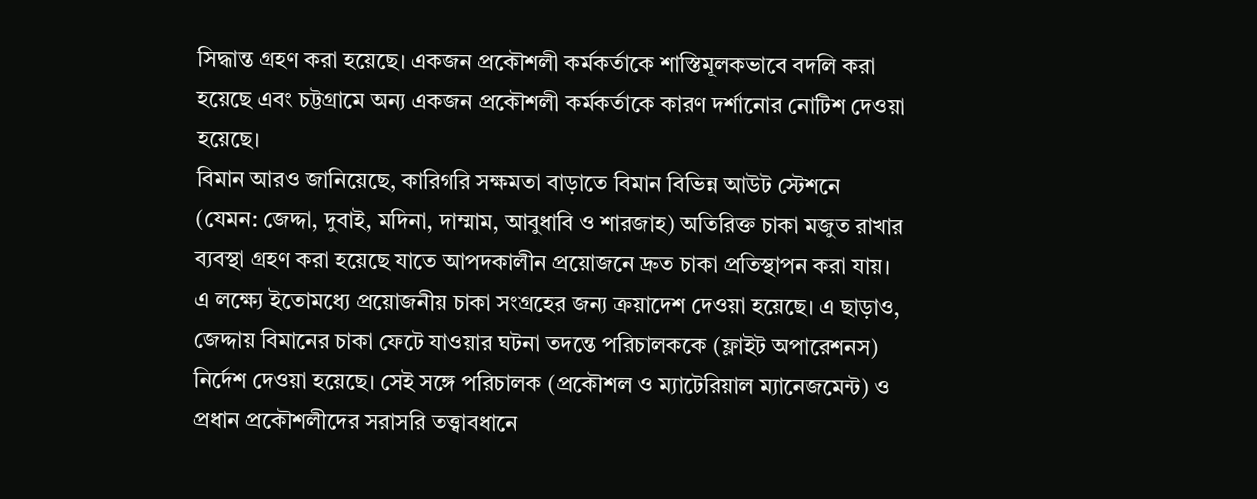সিদ্ধান্ত গ্রহণ করা হয়েছে। একজন প্রকৌশলী কর্মকর্তাকে শাস্তিমূলকভাবে বদলি করা হয়েছে এবং চট্টগ্রামে অন্য একজন প্রকৌশলী কর্মকর্তাকে কারণ দর্শানোর নোটিশ দেওয়া হয়েছে।
বিমান আরও জানিয়েছে, কারিগরি সক্ষমতা বাড়াতে বিমান বিভিন্ন আউট স্টেশনে (যেমন: জেদ্দা, দুবাই, মদিনা, দাম্মাম, আবুধাবি ও শারজাহ) অতিরিক্ত চাকা মজুত রাখার ব্যবস্থা গ্রহণ করা হয়েছে যাতে আপদকালীন প্রয়োজনে দ্রুত চাকা প্রতিস্থাপন করা যায়। এ লক্ষ্যে ইতোমধ্যে প্রয়োজনীয় চাকা সংগ্রহের জন্য ক্রয়াদেশ দেওয়া হয়েছে। এ ছাড়াও, জেদ্দায় বিমানের চাকা ফেটে যাওয়ার ঘটনা তদন্তে পরিচালককে (ফ্লাইট অপারেশনস) নির্দেশ দেওয়া হয়েছে। সেই সঙ্গে পরিচালক (প্রকৌশল ও ম্যাটেরিয়াল ম্যানেজমেন্ট) ও প্রধান প্রকৌশলীদের সরাসরি তত্ত্বাবধানে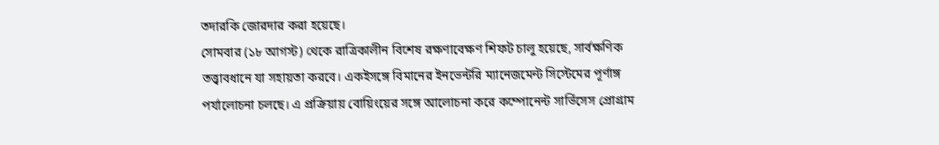তদারকি জোরদার করা হয়েছে।
সোমবার (১৮ আগস্ট) থেকে রাত্রিকালীন বিশেষ রক্ষণাবেক্ষণ শিফট চালু হয়েছে, সার্বক্ষণিক তত্ত্বাবধানে যা সহায়তা করবে। একইসঙ্গে বিমানের ইনভেন্টরি ম্যানেজমেন্ট সিস্টেমের পূর্ণাঙ্গ পর্যালোচনা চলছে। এ প্রক্রিয়ায় বোয়িংয়ের সঙ্গে আলোচনা করে কম্পোনেন্ট সার্ভিসেস প্রোগ্রাম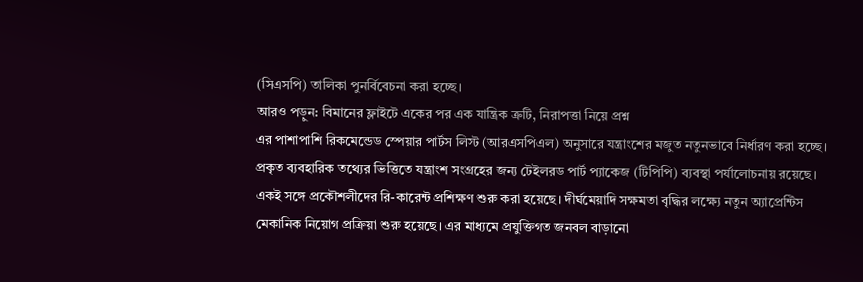(সিএসপি) তালিকা পুনর্বিবেচনা করা হচ্ছে।
আরও পড়ুন: বিমানের ফ্লাইটে একের পর এক যান্ত্রিক ত্রুটি, নিরাপত্তা নিয়ে প্রশ্ন
এর পাশাপাশি রিকমেন্ডেড স্পেয়ার পার্টস লিস্ট (আরএসপিএল) অনুসারে যন্ত্রাংশের মজুত নতুনভাবে নির্ধারণ করা হচ্ছে। প্রকৃত ব্যবহারিক তথ্যের ভিত্তিতে যন্ত্রাংশ সংগ্রহের জন্য টেইলরড পার্ট প্যাকেজ (টিপিপি) ব্যবস্থা পর্যালোচনায় রয়েছে। একই সঙ্গে প্রকৌশলীদের রি-কারেন্ট প্রশিক্ষণ শুরু করা হয়েছে। দীর্ঘমেয়াদি সক্ষমতা বৃদ্ধির লক্ষ্যে নতুন অ্যাপ্রেন্টিস মেকানিক নিয়োগ প্রক্রিয়া শুরু হয়েছে। এর মাধ্যমে প্রযুক্তিগত জনবল বাড়ানো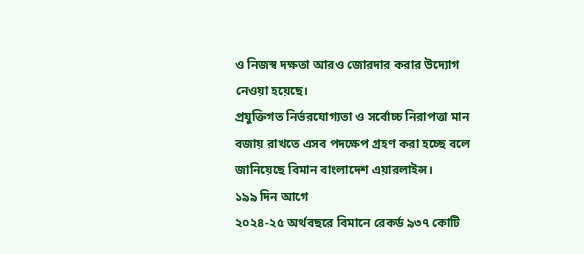ও নিজস্ব দক্ষতা আরও জোরদার করার উদ্যোগ নেওয়া হয়েছে।
প্রযুক্তিগত নির্ভরযোগ্যতা ও সর্বোচ্চ নিরাপত্তা মান বজায় রাখতে এসব পদক্ষেপ গ্রহণ করা হচ্ছে বলে জানিয়েছে বিমান বাংলাদেশ এয়ারলাইন্স।
১৯৯ দিন আগে
২০২৪-২৫ অর্থবছরে বিমানে রেকর্ড ৯৩৭ কোটি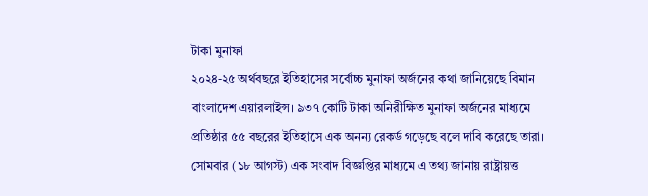টাকা মুনাফা
২০২৪-২৫ অর্থবছরে ইতিহাসের সর্বোচ্চ মুনাফা অর্জনের কথা জানিয়েছে বিমান বাংলাদেশ এয়ারলাইন্স। ৯৩৭ কোটি টাকা অনিরীক্ষিত মুনাফা অর্জনের মাধ্যমে প্রতিষ্ঠার ৫৫ বছরের ইতিহাসে এক অনন্য রেকর্ড গড়েছে বলে দাবি করেছে তারা।
সোমবার (১৮ আগস্ট) এক সংবাদ বিজ্ঞপ্তির মাধ্যমে এ তথ্য জানায় রাষ্ট্রায়ত্ত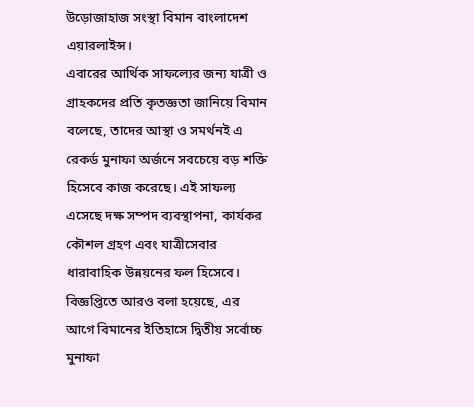উড়োজাহাজ সংস্থা বিমান বাংলাদেশ এয়ারলাইন্স।
এবারের আর্থিক সাফল্যের জন্য যাত্রী ও গ্রাহকদের প্রতি কৃতজ্ঞতা জানিয়ে বিমান বলেছে, তাদের আস্থা ও সমর্থনই এ রেকর্ড মুনাফা অর্জনে সবচেয়ে বড় শক্তি হিসেবে কাজ করেছে। এই সাফল্য এসেছে দক্ষ সম্পদ ব্যবস্থাপনা, কার্যকর কৌশল গ্রহণ এবং যাত্রীসেবার ধারাবাহিক উন্নয়নের ফল হিসেবে।
বিজ্ঞপ্তিতে আরও বলা হয়েছে, এর আগে বিমানের ইতিহাসে দ্বিতীয় সর্বোচ্চ মুনাফা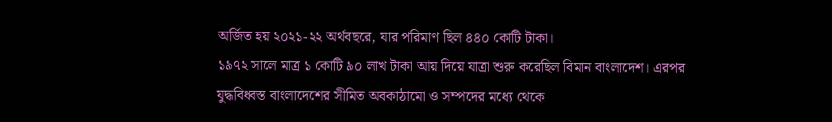অর্জিত হয় ২০২১-২২ অর্থবছরে, যার পরিমাণ ছিল ৪৪০ কোটি টাকা।
১৯৭২ সালে মাত্র ১ কোটি ৯০ লাখ টাকা আয় দিয়ে যাত্রা শুরু করেছিল বিমান বাংলাদেশ। এরপর যুদ্ধবিধ্বস্ত বাংলাদেশের সীমিত অবকাঠামো ও সম্পদের মধ্যে থেকে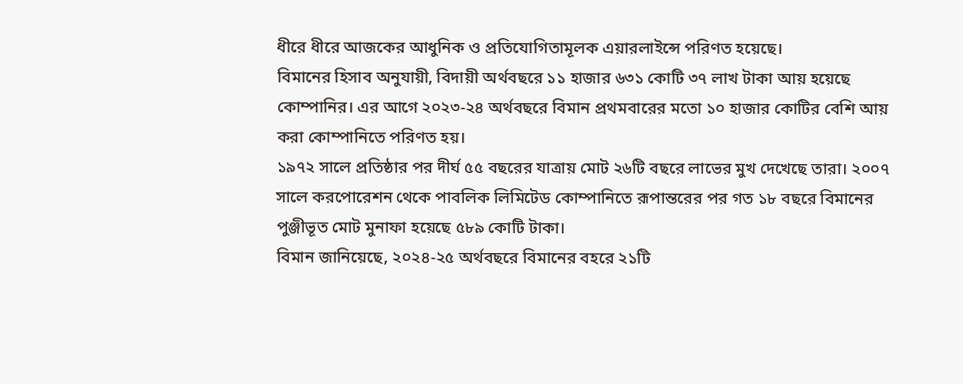ধীরে ধীরে আজকের আধুনিক ও প্রতিযোগিতামূলক এয়ারলাইন্সে পরিণত হয়েছে।
বিমানের হিসাব অনুযায়ী, বিদায়ী অর্থবছরে ১১ হাজার ৬৩১ কোটি ৩৭ লাখ টাকা আয় হয়েছে কোম্পানির। এর আগে ২০২৩-২৪ অর্থবছরে বিমান প্রথমবারের মতো ১০ হাজার কোটির বেশি আয় করা কোম্পানিতে পরিণত হয়।
১৯৭২ সালে প্রতিষ্ঠার পর দীর্ঘ ৫৫ বছরের যাত্রায় মোট ২৬টি বছরে লাভের মুখ দেখেছে তারা। ২০০৭ সালে করপোরেশন থেকে পাবলিক লিমিটেড কোম্পানিতে রূপান্তরের পর গত ১৮ বছরে বিমানের পুঞ্জীভূত মোট মুনাফা হয়েছে ৫৮৯ কোটি টাকা।
বিমান জানিয়েছে, ২০২৪-২৫ অর্থবছরে বিমানের বহরে ২১টি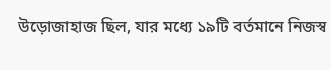উড়োজাহাজ ছিল, যার মধ্যে ১৯টি বর্তমানে নিজস্ব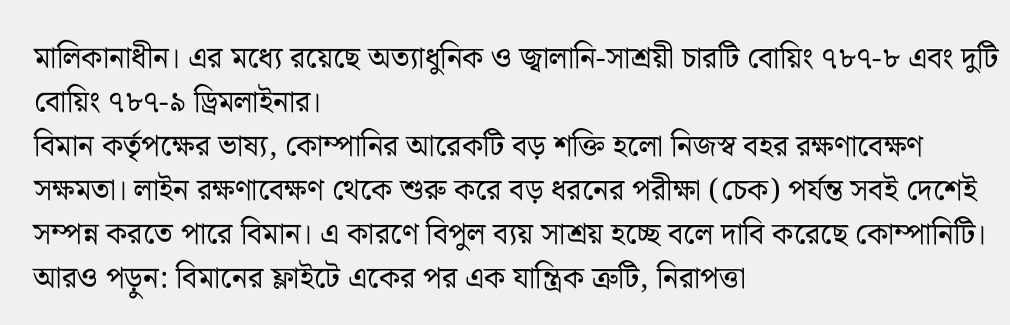মালিকানাধীন। এর মধ্যে রয়েছে অত্যাধুনিক ও জ্বালানি-সাশ্রয়ী চারটি বোয়িং ৭৮৭-৮ এবং দুটি বোয়িং ৭৮৭-৯ ড্রিমলাইনার।
বিমান কর্তৃপক্ষের ভাষ্য, কোম্পানির আরেকটি বড় শক্তি হলো নিজস্ব বহর রক্ষণাবেক্ষণ সক্ষমতা। লাইন রক্ষণাবেক্ষণ থেকে শুরু করে বড় ধরনের পরীক্ষা (চেক) পর্যন্ত সবই দেশেই সম্পন্ন করতে পারে বিমান। এ কারণে বিপুল ব্যয় সাশ্রয় হচ্ছে বলে দাবি করেছে কোম্পানিটি।
আরও পড়ুন: বিমানের ফ্লাইটে একের পর এক যান্ত্রিক ত্রুটি, নিরাপত্তা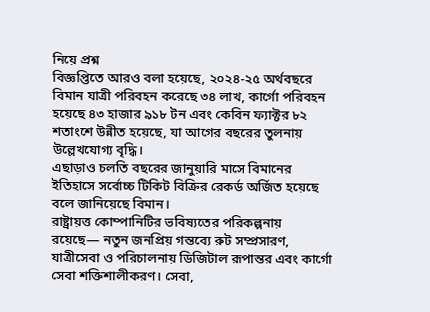নিয়ে প্রশ্ন
বিজ্ঞপ্তিতে আরও বলা হয়েছে, ২০২৪-২৫ অর্থবছরে বিমান যাত্রী পরিবহন করেছে ৩৪ লাখ, কার্গো পরিবহন হয়েছে ৪৩ হাজার ৯১৮ টন এবং কেবিন ফ্যাক্টর ৮২ শতাংশে উন্নীত হয়েছে, যা আগের বছরের তুলনায় উল্লেখযোগ্য বৃদ্ধি।
এছাড়াও চলতি বছরের জানুয়ারি মাসে বিমানের ইতিহাসে সর্বোচ্চ টিকিট বিক্রির রেকর্ড অর্জিত হয়েছে বলে জানিয়েছে বিমান।
রাষ্ট্রায়ত্ত কোম্পানিটির ভবিষ্যতের পরিকল্পনায় রয়েছে— নতুন জনপ্রিয় গন্তব্যে রুট সম্প্রসারণ, যাত্রীসেবা ও পরিচালনায় ডিজিটাল রূপান্তর এবং কার্গো সেবা শক্তিশালীকরণ। সেবা,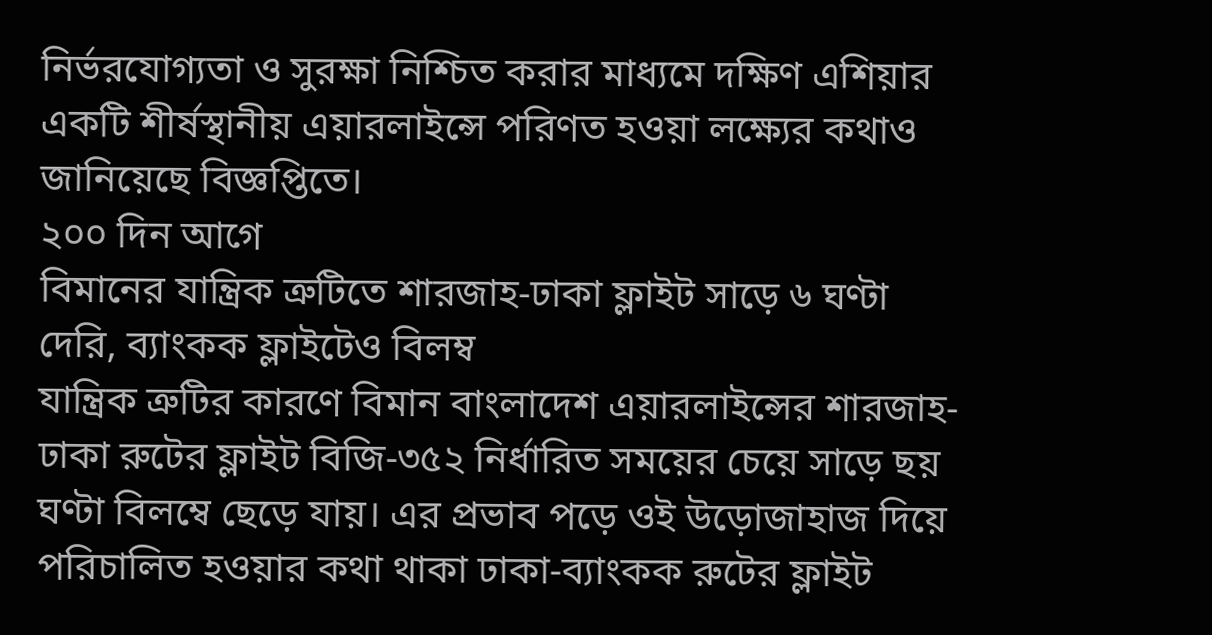নির্ভরযোগ্যতা ও সুরক্ষা নিশ্চিত করার মাধ্যমে দক্ষিণ এশিয়ার একটি শীর্ষস্থানীয় এয়ারলাইন্সে পরিণত হওয়া লক্ষ্যের কথাও জানিয়েছে বিজ্ঞপ্তিতে।
২০০ দিন আগে
বিমানের যান্ত্রিক ত্রুটিতে শারজাহ-ঢাকা ফ্লাইট সাড়ে ৬ ঘণ্টা দেরি, ব্যাংকক ফ্লাইটেও বিলম্ব
যান্ত্রিক ত্রুটির কারণে বিমান বাংলাদেশ এয়ারলাইন্সের শারজাহ-ঢাকা রুটের ফ্লাইট বিজি-৩৫২ নির্ধারিত সময়ের চেয়ে সাড়ে ছয় ঘণ্টা বিলম্বে ছেড়ে যায়। এর প্রভাব পড়ে ওই উড়োজাহাজ দিয়ে পরিচালিত হওয়ার কথা থাকা ঢাকা-ব্যাংকক রুটের ফ্লাইট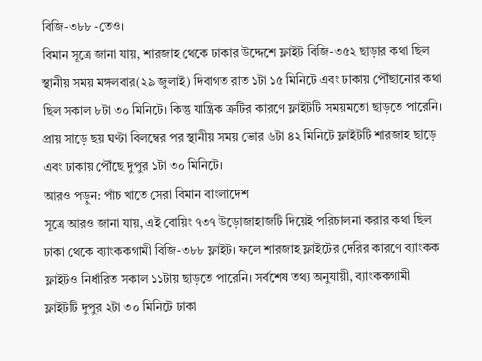বিজি-৩৮৮ -তেও।
বিমান সূত্রে জানা যায়, শারজাহ থেকে ঢাকার উদ্দেশে ফ্লাইট বিজি-৩৫২ ছাড়ার কথা ছিল স্থানীয় সময় মঙ্গলবার(২৯ জুলাই) দিবাগত রাত ১টা ১৫ মিনিটে এবং ঢাকায় পৌঁছানোর কথা ছিল সকাল ৮টা ৩০ মিনিটে। কিন্তু যান্ত্রিক ত্রুটির কারণে ফ্লাইটটি সময়মতো ছাড়তে পারেনি। প্রায় সাড়ে ছয় ঘণ্টা বিলম্বের পর স্থানীয় সময় ভোর ৬টা ৪২ মিনিটে ফ্লাইটটি শারজাহ ছাড়ে এবং ঢাকায় পৌঁছে দুপুর ১টা ৩০ মিনিটে।
আরও পড়ুন: পাঁচ খাতে সেরা বিমান বাংলাদেশ
সূত্রে আরও জানা যায়, এই বোয়িং ৭৩৭ উড়োজাহাজটি দিয়েই পরিচালনা করার কথা ছিল ঢাকা থেকে ব্যাংককগামী বিজি-৩৮৮ ফ্লাইট। ফলে শারজাহ ফ্লাইটের দেরির কারণে ব্যাংকক ফ্লাইটও নির্ধারিত সকাল ১১টায় ছাড়তে পারেনি। সর্বশেষ তথ্য অনুযায়ী, ব্যাংককগামী ফ্লাইটটি দুপুর ২টা ৩০ মিনিটে ঢাকা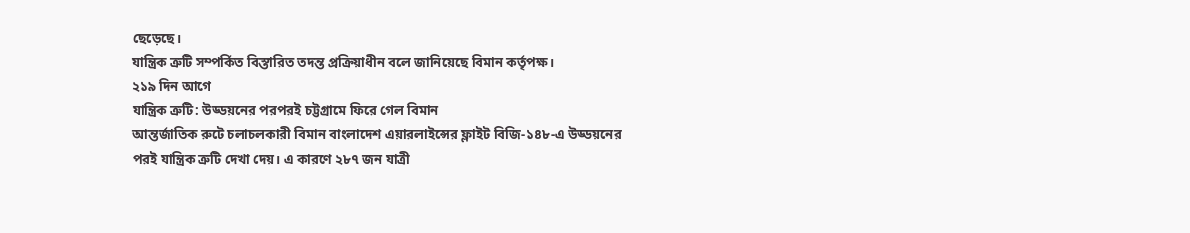ছেড়েছে।
যান্ত্রিক ত্রুটি সম্পর্কিত বিস্তারিত তদন্ত প্রক্রিয়াধীন বলে জানিয়েছে বিমান কর্তৃপক্ষ।
২১৯ দিন আগে
যান্ত্রিক ত্রুটি: উড্ডয়নের পরপরই চট্টগ্রামে ফিরে গেল বিমান
আন্তর্জাতিক রুটে চলাচলকারী বিমান বাংলাদেশ এয়ারলাইন্সের ফ্লাইট বিজি-১৪৮-এ উড্ডয়নের পরই যান্ত্রিক ত্রুটি দেখা দেয়। এ কারণে ২৮৭ জন যাত্রী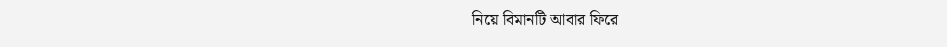নিয়ে বিমানটি আবার ফিরে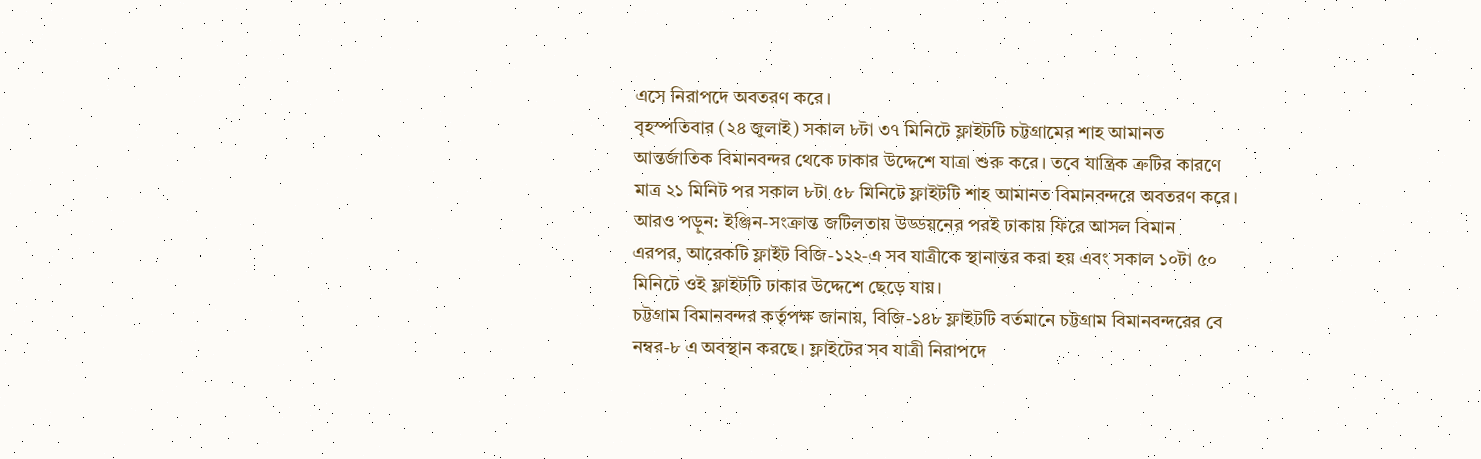এসে নিরাপদে অবতরণ করে।
বৃহস্পতিবার (২৪ জুলাই) সকাল ৮টা ৩৭ মিনিটে ফ্লাইটটি চট্টগ্রামের শাহ আমানত আন্তর্জাতিক বিমানবন্দর থেকে ঢাকার উদ্দেশে যাত্রা শুরু করে। তবে যান্ত্রিক ত্রুটির কারণে মাত্র ২১ মিনিট পর সকাল ৮টা ৫৮ মিনিটে ফ্লাইটটি শাহ আমানত বিমানবন্দরে অবতরণ করে।
আরও পড়ুন: ইঞ্জিন-সংক্রান্ত জটিলতায় উড্ডয়নের পরই ঢাকায় ফিরে আসল বিমান
এরপর, আরেকটি ফ্লাইট বিজি-১২২-এ সব যাত্রীকে স্থানান্তর করা হয় এবং সকাল ১০টা ৫০ মিনিটে ওই ফ্লাইটটি ঢাকার উদ্দেশে ছেড়ে যায়।
চট্টগ্রাম বিমানবন্দর কর্তৃপক্ষ জানায়, বিজি-১৪৮ ফ্লাইটটি বর্তমানে চট্টগ্রাম বিমানবন্দরের বে নম্বর-৮ এ অবস্থান করছে। ফ্লাইটের সব যাত্রী নিরাপদে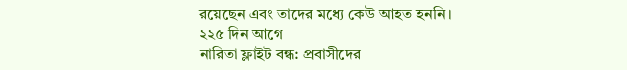রয়েছেন এবং তাদের মধ্যে কেউ আহত হননি।
২২৫ দিন আগে
নারিতা ফ্লাইট বন্ধ: প্রবাসীদের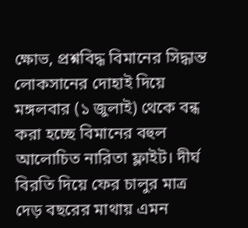ক্ষোভ, প্রশ্নবিদ্ধ বিমানের সিদ্ধান্ত
লোকসানের দোহাই দিয়ে মঙ্গলবার (১ জুলাই) থেকে বন্ধ করা হচ্ছে বিমানের বহুল আলোচিত নারিতা ফ্লাইট। দীর্ঘ বিরতি দিয়ে ফের চালুর মাত্র দেড় বছরের মাথায় এমন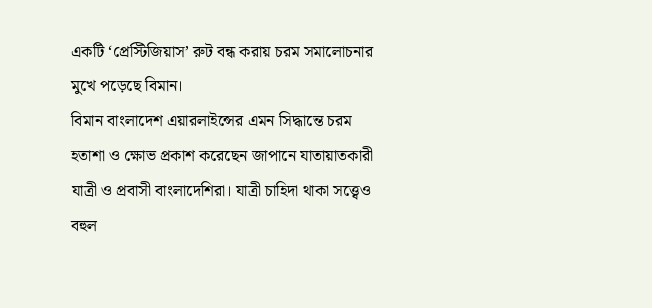একটি ‘প্রেস্টিজিয়াস’ রুট বন্ধ করায় চরম সমালোচনার মুখে পড়েছে বিমান।
বিমান বাংলাদেশ এয়ারলাইন্সের এমন সিদ্ধান্তে চরম হতাশা ও ক্ষোভ প্রকাশ করেছেন জাপানে যাতায়াতকারী যাত্রী ও প্রবাসী বাংলাদেশিরা। যাত্রী চাহিদা থাকা সত্ত্বেও বহুল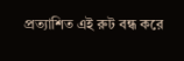প্রত্যাশিত এই রুট বন্ধ করে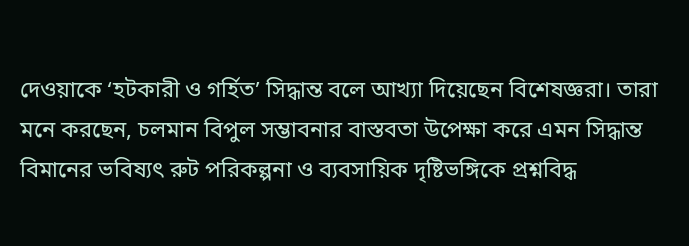দেওয়াকে ‘হটকারী ও গর্হিত’ সিদ্ধান্ত বলে আখ্যা দিয়েছেন বিশেষজ্ঞরা। তারা মনে করছেন, চলমান বিপুল সম্ভাবনার বাস্তবতা উপেক্ষা করে এমন সিদ্ধান্ত বিমানের ভবিষ্যৎ রুট পরিকল্পনা ও ব্যবসায়িক দৃষ্টিভঙ্গিকে প্রশ্নবিদ্ধ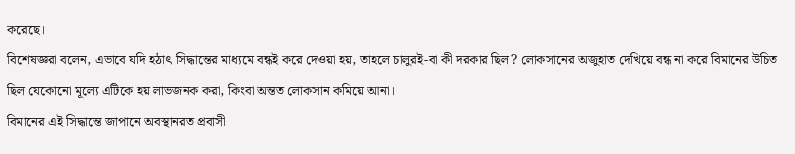করেছে।
বিশেষজ্ঞরা বলেন, এভাবে যদি হঠাৎ সিদ্ধান্তের মাধ্যমে বন্ধই করে দেওয়া হয়, তাহলে চালুরই-বা কী দরকার ছিল? লোকসানের অজুহাত দেখিয়ে বন্ধ না করে বিমানের উচিত ছিল যেকোনো মূল্যে এটিকে হয় লাভজনক করা, কিংবা অন্তত লোকসান কমিয়ে আনা।
বিমানের এই সিদ্ধান্তে জাপানে অবস্থানরত প্রবাসী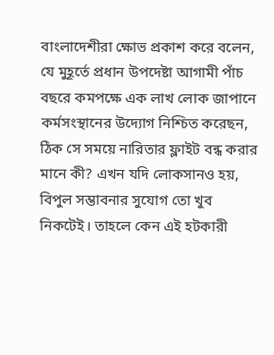বাংলাদেশীরা ক্ষোভ প্রকাশ করে বলেন, যে মুহূর্তে প্রধান উপদেষ্টা আগামী পাঁচ বছরে কমপক্ষে এক লাখ লোক জাপানে কর্মসংস্থানের উদ্যোগ নিশ্চিত করেছন, ঠিক সে সময়ে নারিতার ফ্লাইট বন্ধ করার মানে কী? এখন যদি লোকসানও হয়, বিপুল সম্ভাবনার সুযোগ তো খুব নিকটেই। তাহলে কেন এই হটকারী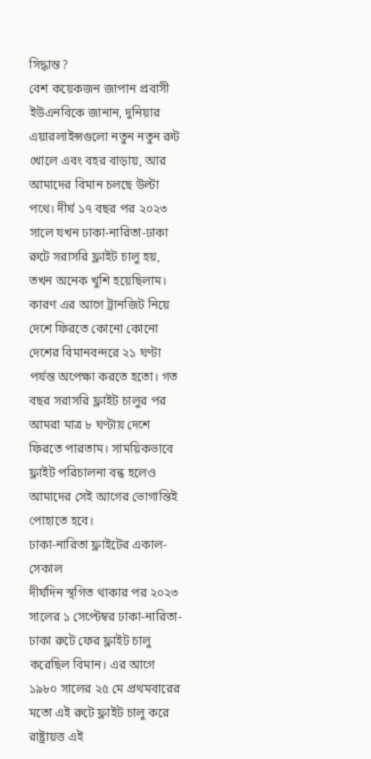সিদ্ধান্ত?
বেশ কয়েকজন জাপান প্রবাসী ইউএনবিকে জানান, দুনিয়ার এয়ারলাইন্সগুলো নতুন নতুন রুট খোলে এবং বহর বাড়ায়, আর আমাদের বিমান চলছে উল্টা পথে। দীর্ঘ ১৭ বছর পর ২০২৩ সালে যখন ঢাকা-নারিতা-ঢাকা রুটে সরাসরি ফ্লাইট চালু হয়, তখন অনেক খুশি হয়েছিলাম। কারণ এর আগে ট্রানজিট নিয়ে দেশে ফিরতে কোনো কোনো দেশের বিমানবন্দরে ২১ ঘণ্টা পর্যন্ত অপেক্ষা করতে হতো। গত বছর সরাসরি ফ্লাইট চালুর পর আমরা মাত্র ৮ ঘণ্টায় দেশে ফিরতে পারতাম। সাময়িকভাবে ফ্লাইট পরিচালনা বন্ধ হলেও আমাদের সেই আগের ভোগান্তিই পোহাতে হবে।
ঢাকা-নারিতা ফ্লাইটের একাল-সেকাল
দীর্ঘদিন স্থগিত থাকার পর ২০২৩ সালের ১ সেপ্টেম্বর ঢাকা-নারিতা-ঢাকা রুটে ফের ফ্লাইট চালু করেছিল বিমান। এর আগে ১৯৮০ সালের ২৫ মে প্রথমবারের মতো এই রুটে ফ্লাইট চালু করে রাষ্ট্রায়ত্ত এই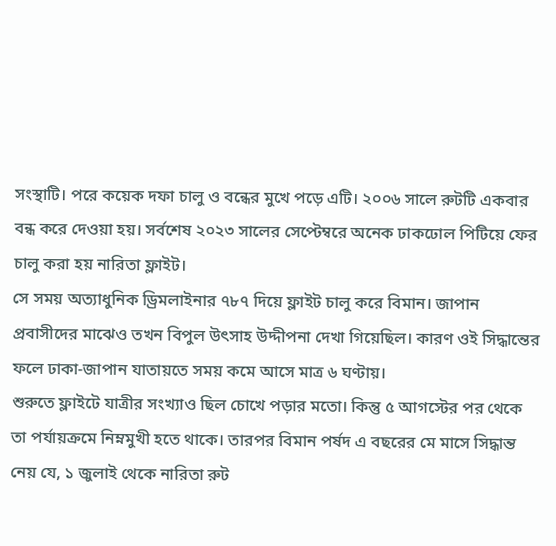সংস্থাটি। পরে কয়েক দফা চালু ও বন্ধের মুখে পড়ে এটি। ২০০৬ সালে রুটটি একবার বন্ধ করে দেওয়া হয়। সর্বশেষ ২০২৩ সালের সেপ্টেম্বরে অনেক ঢাকঢোল পিটিয়ে ফের চালু করা হয় নারিতা ফ্লাইট।
সে সময় অত্যাধুনিক ড্রিমলাইনার ৭৮৭ দিয়ে ফ্লাইট চালু করে বিমান। জাপান প্রবাসীদের মাঝেও তখন বিপুল উৎসাহ উদ্দীপনা দেখা গিয়েছিল। কারণ ওই সিদ্ধান্তের ফলে ঢাকা-জাপান যাতায়তে সময় কমে আসে মাত্র ৬ ঘণ্টায়।
শুরুতে ফ্লাইটে যাত্রীর সংখ্যাও ছিল চোখে পড়ার মতো। কিন্তু ৫ আগস্টের পর থেকে তা পর্যায়ক্রমে নিম্নমুখী হতে থাকে। তারপর বিমান পর্ষদ এ বছরের মে মাসে সিদ্ধান্ত নেয় যে, ১ জুলাই থেকে নারিতা রুট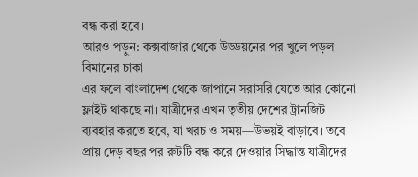বন্ধ করা হবে।
আরও পড়ুন: কক্সবাজার থেকে উড্ডয়নের পর খুলে পড়ল বিমানের চাকা
এর ফলে বাংলাদেশ থেকে জাপানে সরাসরি যেতে আর কোনো ফ্লাইট থাকছে না। যাত্রীদের এখন তৃতীয় দেশের ট্রানজিট ব্যবহার করতে হবে, যা খরচ ও সময়—উভয়ই বাড়াবে। তবে প্রায় দেড় বছর পর রুটটি বন্ধ করে দেওয়ার সিদ্ধান্ত যাত্রীদের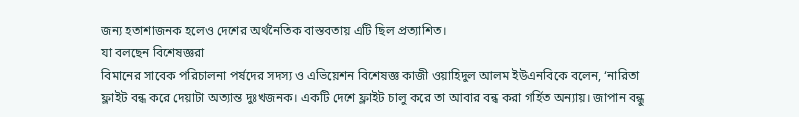জন্য হতাশাজনক হলেও দেশের অর্থনৈতিক বাস্তবতায় এটি ছিল প্রত্যাশিত।
যা বলছেন বিশেষজ্ঞরা
বিমানের সাবেক পরিচালনা পর্ষদের সদস্য ও এভিয়েশন বিশেষজ্ঞ কাজী ওয়াহিদুল আলম ইউএনবিকে বলেন, ‘নারিতা ফ্লাইট বন্ধ করে দেয়াটা অত্যান্ত দুঃখজনক। একটি দেশে ফ্লাইট চালু করে তা আবার বন্ধ করা গর্হিত অন্যায়। জাপান বন্ধু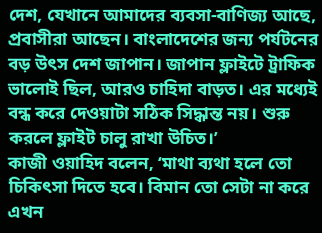দেশ, যেখানে আমাদের ব্যবসা-বাণিজ্য আছে, প্রবাসীরা আছেন। বাংলাদেশের জন্য পর্যটনের বড় উৎস দেশ জাপান। জাপান ফ্লাইটে ট্রাফিক ভালোই ছিল, আরও চাহিদা বাড়ত। এর মধ্যেই বন্ধ করে দেওয়াটা সঠিক সিদ্ধান্ত নয়। শুরু করলে ফ্লাইট চালু রাখা উচিত।’
কাজী ওয়াহিদ বলেন, ‘মাথা ব্যথা হলে তো চিকিৎসা দিতে হবে। বিমান তো সেটা না করে এখন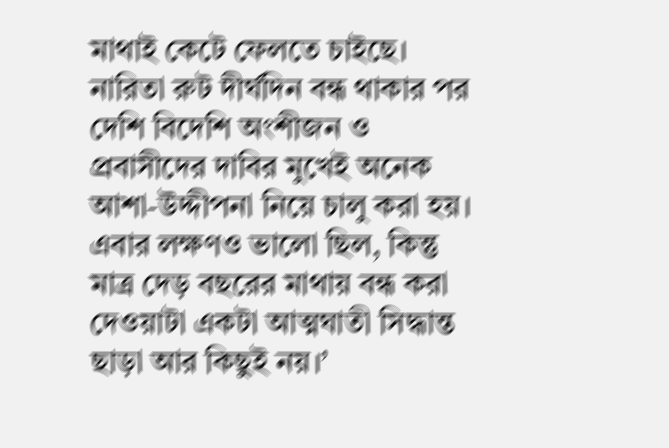মাথাই কেটে ফেলতে চাইছে। নারিতা রুট দীর্ঘদিন বন্ধ থাকার পর দেশি বিদেশি অংশীজন ও প্রবাসীদের দাবির মুখেই অনেক আশা-উদ্দীপনা নিয়ে চালু করা হয়। এবার লক্ষণও ভালো ছিল, কিন্তু মাত্র দেড় বছরের মাথায় বন্ধ করা দেওয়াটা একটা আত্মঘাতী সিদ্ধান্ত ছাড়া আর কিছুই নয়।’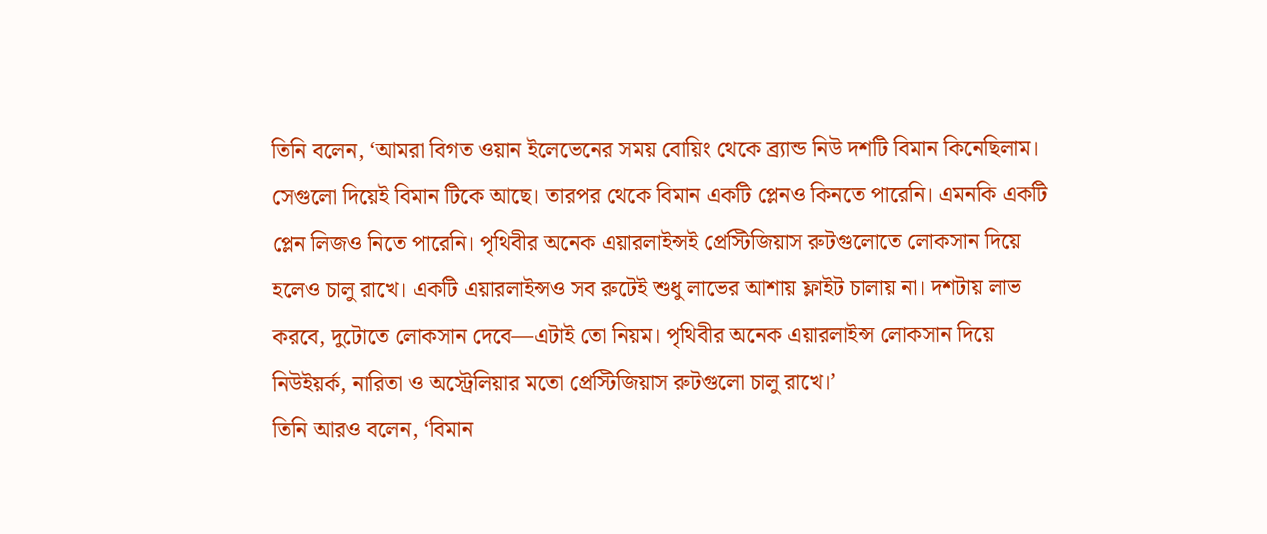তিনি বলেন, ‘আমরা বিগত ওয়ান ইলেভেনের সময় বোয়িং থেকে ব্র্যান্ড নিউ দশটি বিমান কিনেছিলাম। সেগুলো দিয়েই বিমান টিকে আছে। তারপর থেকে বিমান একটি প্লেনও কিনতে পারেনি। এমনকি একটি প্লেন লিজও নিতে পারেনি। পৃথিবীর অনেক এয়ারলাইন্সই প্রেস্টিজিয়াস রুটগুলোতে লোকসান দিয়ে হলেও চালু রাখে। একটি এয়ারলাইন্সও সব রুটেই শুধু লাভের আশায় ফ্লাইট চালায় না। দশটায় লাভ করবে, দুটোতে লোকসান দেবে—এটাই তো নিয়ম। পৃথিবীর অনেক এয়ারলাইন্স লোকসান দিয়ে নিউইয়র্ক, নারিতা ও অস্ট্রেলিয়ার মতো প্রেস্টিজিয়াস রুটগুলো চালু রাখে।’
তিনি আরও বলেন, ‘বিমান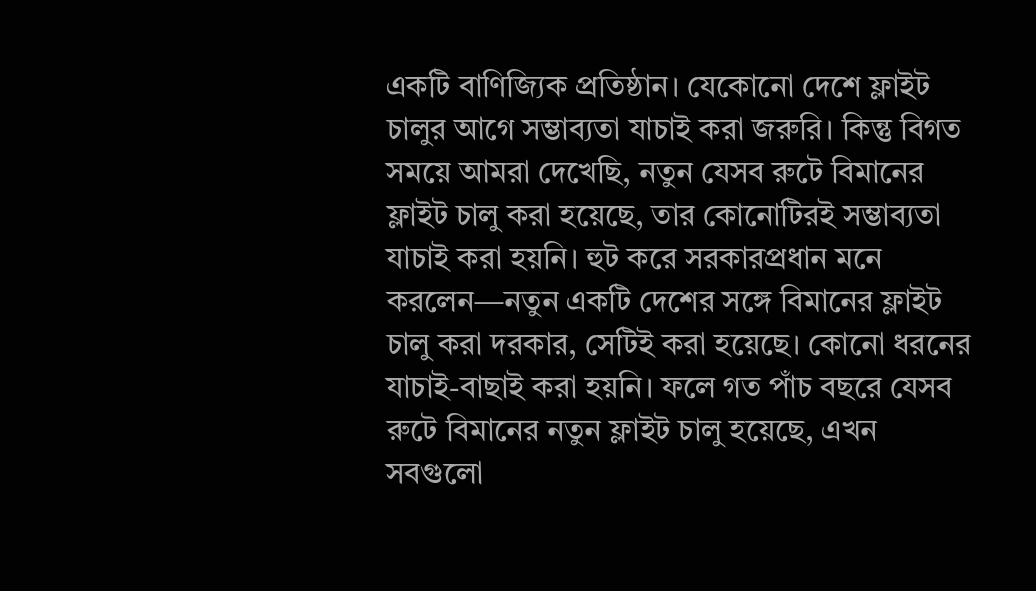একটি বাণিজ্যিক প্রতিষ্ঠান। যেকোনো দেশে ফ্লাইট চালুর আগে সম্ভাব্যতা যাচাই করা জরুরি। কিন্তু বিগত সময়ে আমরা দেখেছি, নতুন যেসব রুটে বিমানের ফ্লাইট চালু করা হয়েছে, তার কোনোটিরই সম্ভাব্যতা যাচাই করা হয়নি। হুট করে সরকারপ্রধান মনে করলেন—নতুন একটি দেশের সঙ্গে বিমানের ফ্লাইট চালু করা দরকার, সেটিই করা হয়েছে। কোনো ধরনের যাচাই-বাছাই করা হয়নি। ফলে গত পাঁচ বছরে যেসব রুটে বিমানের নতুন ফ্লাইট চালু হয়েছে, এখন সবগুলো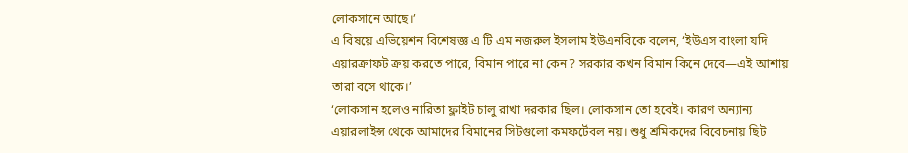লোকসানে আছে।’
এ বিষয়ে এভিয়েশন বিশেষজ্ঞ এ টি এম নজরুল ইসলাম ইউএনবিকে বলেন, ‘ইউএস বাংলা যদি এয়ারক্রাফট ক্রয় করতে পারে, বিমান পারে না কেন? সরকার কখন বিমান কিনে দেবে—এই আশায় তারা বসে থাকে।’
‘লোকসান হলেও নারিতা ফ্লাইট চালু রাখা দরকার ছিল। লোকসান তো হবেই। কারণ অন্যান্য এয়ারলাইন্স থেকে আমাদের বিমানের সিটগুলো কমফর্টেবল নয়। শুধু শ্রমিকদের বিবেচনায় ছিট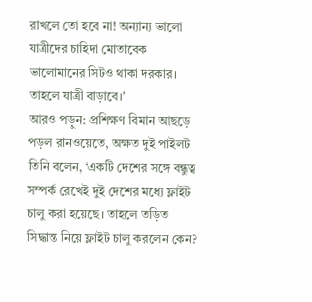রাখলে তো হবে না! অন্যান্য ভালো যাত্রীদের চাহিদা মোতাবেক ভালোমানের সিটও থাকা দরকার। তাহলে যাত্রী বাড়াবে।’
আরও পড়ুন: প্রশিক্ষণ বিমান আছড়ে পড়ল রানওয়েতে, অক্ষত দুই পাইলট
তিনি বলেন, ‘একটি দেশের সঙ্গে বন্ধুত্ব সম্পর্ক রেখেই দুই দেশের মধ্যে ফ্লাইট চালু করা হয়েছে। তাহলে তড়িত সিদ্ধান্ত নিয়ে ফ্লাইট চালু করলেন কেন?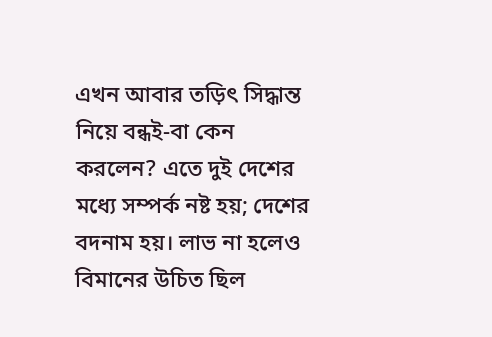এখন আবার তড়িৎ সিদ্ধান্ত নিয়ে বন্ধই-বা কেন করলেন? এতে দুই দেশের মধ্যে সম্পর্ক নষ্ট হয়; দেশের বদনাম হয়। লাভ না হলেও বিমানের উচিত ছিল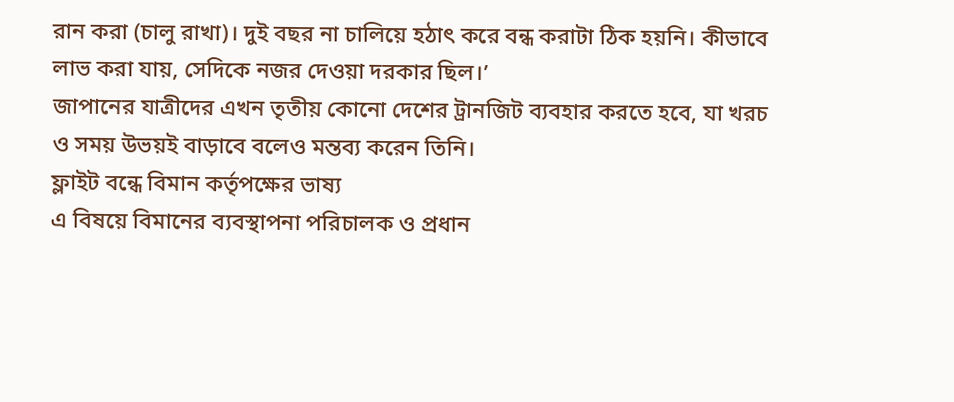রান করা (চালু রাখা)। দুই বছর না চালিয়ে হঠাৎ করে বন্ধ করাটা ঠিক হয়নি। কীভাবে লাভ করা যায়, সেদিকে নজর দেওয়া দরকার ছিল।’
জাপানের যাত্রীদের এখন তৃতীয় কোনো দেশের ট্রানজিট ব্যবহার করতে হবে, যা খরচ ও সময় উভয়ই বাড়াবে বলেও মন্তব্য করেন তিনি।
ফ্লাইট বন্ধে বিমান কর্তৃপক্ষের ভাষ্য
এ বিষয়ে বিমানের ব্যবস্থাপনা পরিচালক ও প্রধান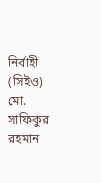নির্বাহী (সিইও) মো. সাফিকুর রহমান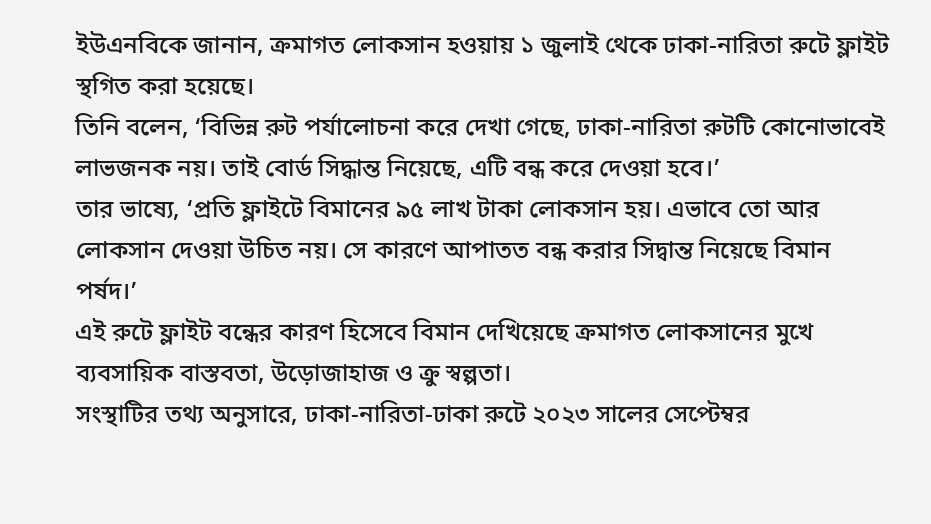ইউএনবিকে জানান, ক্রমাগত লোকসান হওয়ায় ১ জুলাই থেকে ঢাকা-নারিতা রুটে ফ্লাইট স্থগিত করা হয়েছে।
তিনি বলেন, ‘বিভিন্ন রুট পর্যালোচনা করে দেখা গেছে, ঢাকা-নারিতা রুটটি কোনোভাবেই লাভজনক নয়। তাই বোর্ড সিদ্ধান্ত নিয়েছে, এটি বন্ধ করে দেওয়া হবে।’
তার ভাষ্যে, ‘প্রতি ফ্লাইটে বিমানের ৯৫ লাখ টাকা লোকসান হয়। এভাবে তো আর লোকসান দেওয়া উচিত নয়। সে কারণে আপাতত বন্ধ করার সিদ্বান্ত নিয়েছে বিমান পর্ষদ।’
এই রুটে ফ্লাইট বন্ধের কারণ হিসেবে বিমান দেখিয়েছে ক্রমাগত লোকসানের মুখে ব্যবসায়িক বাস্তবতা, উড়োজাহাজ ও ক্রু স্বল্পতা।
সংস্থাটির তথ্য অনুসারে, ঢাকা-নারিতা-ঢাকা রুটে ২০২৩ সালের সেপ্টেম্বর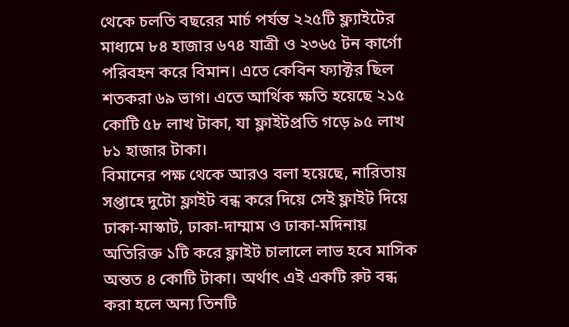থেকে চলতি বছরের মার্চ পর্যন্ত ২২৫টি ফ্ল্যাইটের মাধ্যমে ৮৪ হাজার ৬৭৪ যাত্রী ও ২৩৬৫ টন কার্গো পরিবহন করে বিমান। এতে কেবিন ফ্যাক্টর ছিল শতকরা ৬৯ ভাগ। এতে আর্থিক ক্ষতি হয়েছে ২১৫ কোটি ৫৮ লাখ টাকা, যা ফ্লাইটপ্রতি গড়ে ৯৫ লাখ ৮১ হাজার টাকা।
বিমানের পক্ষ থেকে আরও বলা হয়েছে, নারিতায় সপ্তাহে দুটো ফ্লাইট বন্ধ করে দিয়ে সেই ফ্লাইট দিয়ে ঢাকা-মাস্কাট, ঢাকা-দাম্মাম ও ঢাকা-মদিনায় অতিরিক্ত ১টি করে ফ্লাইট চালালে লাভ হবে মাসিক অন্তত ৪ কোটি টাকা। অর্থাৎ এই একটি রুট বন্ধ করা হলে অন্য তিনটি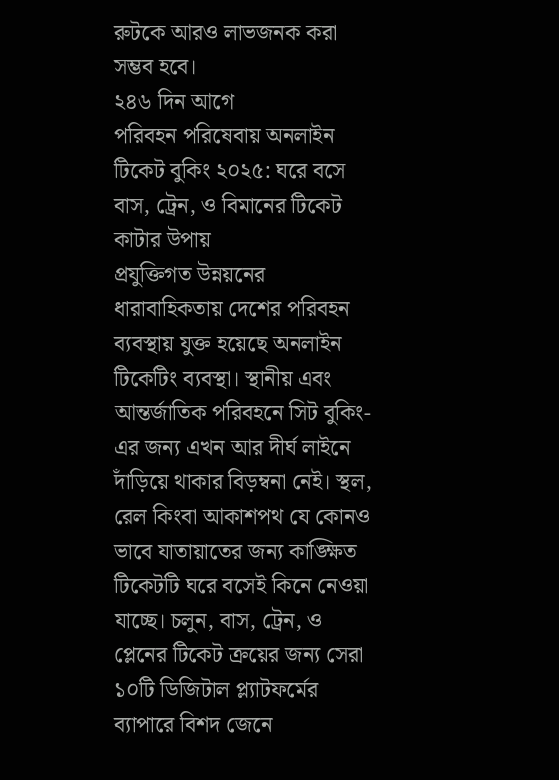রুটকে আরও লাভজনক করা সম্ভব হবে।
২৪৬ দিন আগে
পরিবহন পরিষেবায় অনলাইন টিকেট বুকিং ২০২৫: ঘরে বসে বাস, ট্রেন, ও বিমানের টিকেট কাটার উপায়
প্রযুক্তিগত উন্নয়নের ধারাবাহিকতায় দেশের পরিবহন ব্যবস্থায় যুক্ত হয়েছে অনলাইন টিকেটিং ব্যবস্থা। স্থানীয় এবং আন্তর্জাতিক পরিবহনে সিট বুকিং-এর জন্য এখন আর দীর্ঘ লাইনে দাঁড়িয়ে থাকার বিড়ম্বনা নেই। স্থল, রেল কিংবা আকাশপথ যে কোনও ভাবে যাতায়াতের জন্য কাঙ্ক্ষিত টিকেটটি ঘরে বসেই কিনে নেওয়া যাচ্ছে। চলুন, বাস, ট্রেন, ও প্লেনের টিকেট ক্রয়ের জন্য সেরা ১০টি ডিজিটাল প্ল্যাটফর্মের ব্যাপারে বিশদ জেনে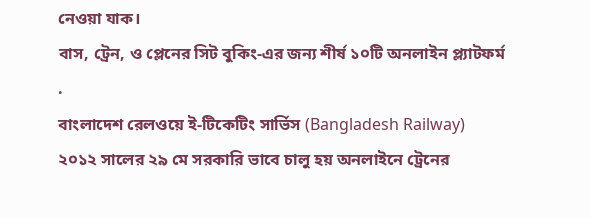নেওয়া যাক।
বাস, ট্রেন, ও প্লেনের সিট বুকিং-এর জন্য শীর্ষ ১০টি অনলাইন প্ল্যাটফর্ম
.
বাংলাদেশ রেলওয়ে ই-টিকেটিং সার্ভিস (Bangladesh Railway)
২০১২ সালের ২৯ মে সরকারি ভাবে চালু হয় অনলাইনে ট্রেনের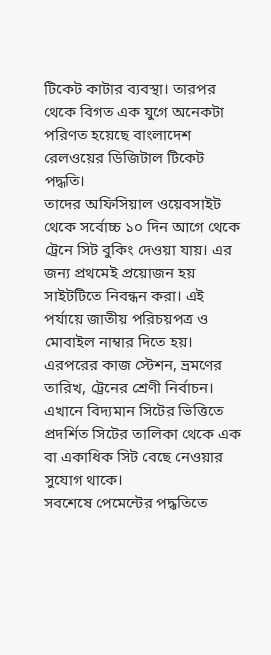টিকেট কাটার ব্যবস্থা। তারপর থেকে বিগত এক যুগে অনেকটা পরিণত হয়েছে বাংলাদেশ রেলওয়ের ডিজিটাল টিকেট পদ্ধতি।
তাদের অফিসিয়াল ওয়েবসাইট থেকে সর্বোচ্চ ১০ দিন আগে থেকে ট্রেনে সিট বুকিং দেওয়া যায়। এর জন্য প্রথমেই প্রয়োজন হয় সাইটটিতে নিবন্ধন করা। এই পর্যায়ে জাতীয় পরিচয়পত্র ও মোবাইল নাম্বার দিতে হয়। এরপরের কাজ স্টেশন, ভ্রমণের তারিখ, ট্রেনের শ্রেণী নির্বাচন। এখানে বিদ্যমান সিটের ভিত্তিতে প্রদর্শিত সিটের তালিকা থেকে এক বা একাধিক সিট বেছে নেওয়ার সুযোগ থাকে।
সবশেষে পেমেন্টের পদ্ধতিতে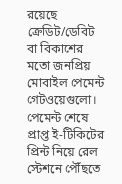রয়েছে ক্রেডিট/ডেবিট বা বিকাশের মতো জনপ্রিয় মোবাইল পেমেন্ট গেটওয়েগুলো। পেমেন্ট শেষে প্রাপ্ত ই-টিকিটের প্রিন্ট নিয়ে রেল স্টেশনে পৌঁছতে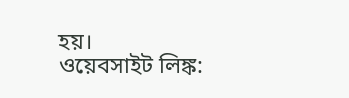হয়।
ওয়েবসাইট লিঙ্ক: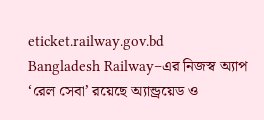eticket.railway.gov.bd
Bangladesh Railway–এর নিজস্ব অ্যাপ ‘রেল সেবা’ রয়েছে অ্যান্ড্রয়েড ও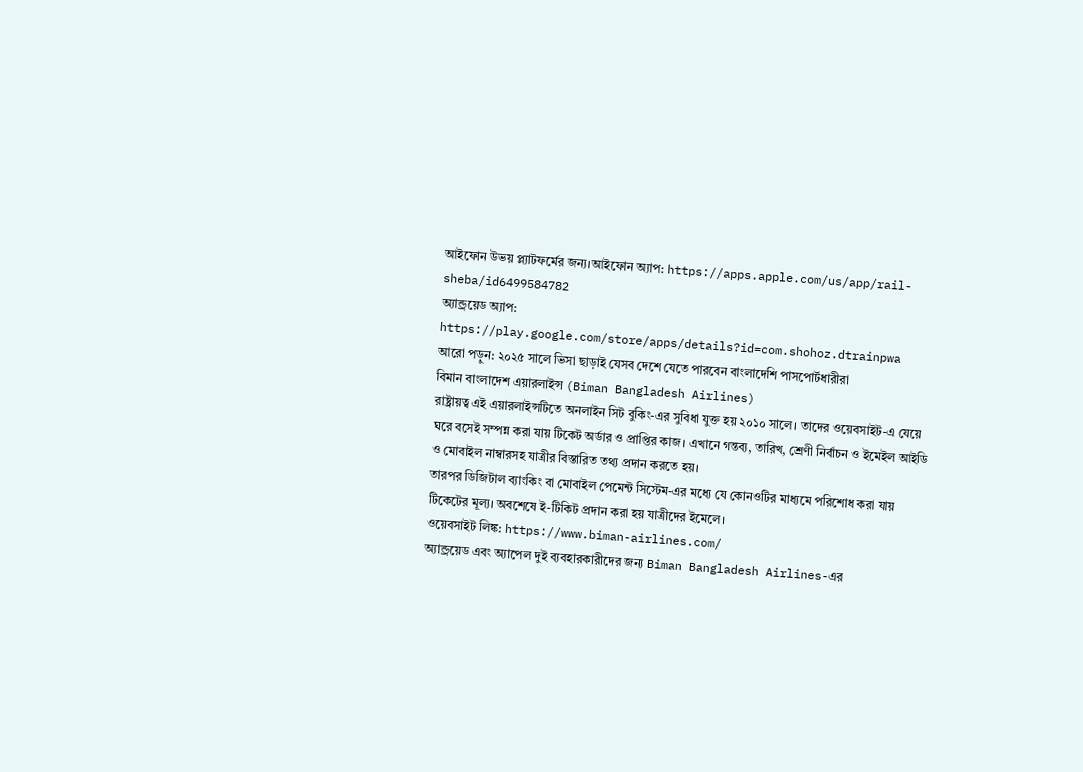আইফোন উভয় প্ল্যাটফর্মের জন্য।আইফোন অ্যাপ: https://apps.apple.com/us/app/rail-sheba/id6499584782
অ্যান্ড্রয়েড অ্যাপ: https://play.google.com/store/apps/details?id=com.shohoz.dtrainpwa
আরো পড়ুন: ২০২৫ সালে ভিসা ছাড়াই যেসব দেশে যেতে পারবেন বাংলাদেশি পাসপোর্টধারীরা
বিমান বাংলাদেশ এয়ারলাইন্স (Biman Bangladesh Airlines)
রাষ্ট্রায়ত্ব এই এয়ারলাইন্সটিতে অনলাইন সিট বুকিং-এর সুবিধা যুক্ত হয় ২০১০ সালে। তাদের ওয়েবসাইট-এ যেয়ে ঘরে বসেই সম্পন্ন করা যায় টিকেট অর্ডার ও প্রাপ্তির কাজ। এখানে গন্তব্য, তারিখ, শ্রেণী নির্বাচন ও ইমেইল আইডি ও মোবাইল নাম্বারসহ যাত্রীর বিস্তারিত তথ্য প্রদান করতে হয়।
তারপর ডিজিটাল ব্যাংকিং বা মোবাইল পেমেন্ট সিস্টেম-এর মধ্যে যে কোনওটির মাধ্যমে পরিশোধ করা যায় টিকেটের মূল্য। অবশেষে ই-টিকিট প্রদান করা হয় যাত্রীদের ইমেলে।
ওয়েবসাইট লিঙ্ক: https://www.biman-airlines.com/
অ্যান্ড্রয়েড এবং অ্যাপেল দুই ব্যবহারকারীদের জন্য Biman Bangladesh Airlines-এর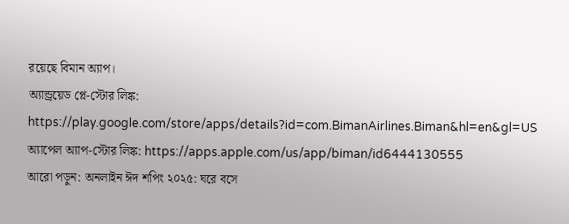রয়েছে বিমান অ্যাপ।
অ্যান্ড্রয়েড প্লে-স্টোর লিঙ্ক:
https://play.google.com/store/apps/details?id=com.BimanAirlines.Biman&hl=en&gl=US
অ্যাপেল অ্যাপ-স্টোর লিঙ্ক: https://apps.apple.com/us/app/biman/id6444130555
আরো পড়ুন: অনলাইন ঈদ শপিং ২০২৫: ঘরে বসে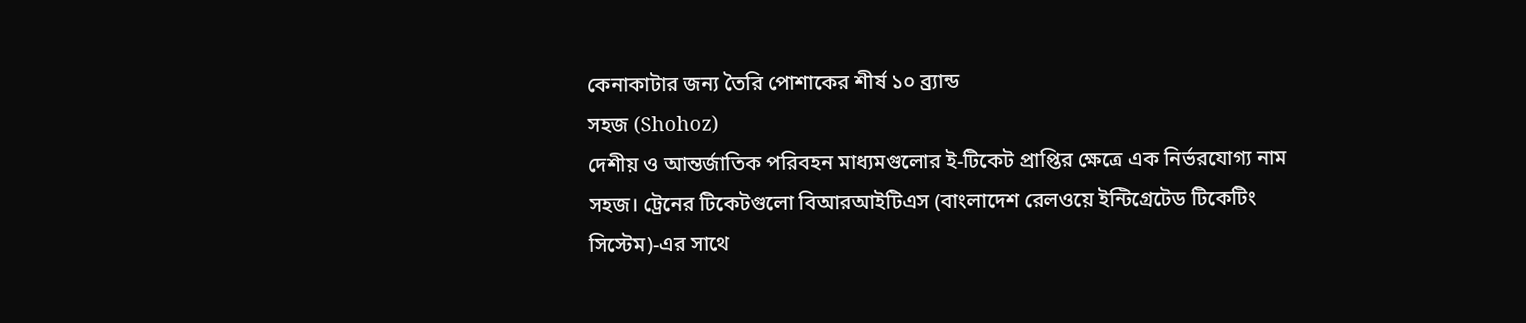কেনাকাটার জন্য তৈরি পোশাকের শীর্ষ ১০ ব্র্যান্ড
সহজ (Shohoz)
দেশীয় ও আন্তর্জাতিক পরিবহন মাধ্যমগুলোর ই-টিকেট প্রাপ্তির ক্ষেত্রে এক নির্ভরযোগ্য নাম সহজ। ট্রেনের টিকেটগুলো বিআরআইটিএস (বাংলাদেশ রেলওয়ে ইন্টিগ্রেটেড টিকেটিং সিস্টেম)-এর সাথে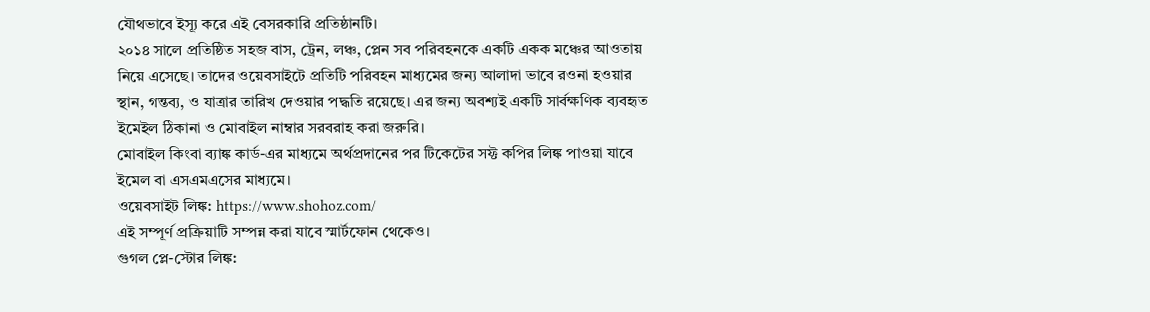যৌথভাবে ইস্যূ করে এই বেসরকারি প্রতিষ্ঠানটি।
২০১৪ সালে প্রতিষ্ঠিত সহজ বাস, ট্রেন, লঞ্চ, প্লেন সব পরিবহনকে একটি একক মঞ্চের আওতায় নিয়ে এসেছে। তাদের ওয়েবসাইটে প্রতিটি পরিবহন মাধ্যমের জন্য আলাদা ভাবে রওনা হওয়ার স্থান, গন্তব্য, ও যাত্রার তারিখ দেওয়ার পদ্ধতি রয়েছে। এর জন্য অবশ্যই একটি সার্বক্ষণিক ব্যবহৃত ইমেইল ঠিকানা ও মোবাইল নাম্বার সরবরাহ করা জরুরি।
মোবাইল কিংবা ব্যাঙ্ক কার্ড-এর মাধ্যমে অর্থপ্রদানের পর টিকেটের সফ্ট কপির লিঙ্ক পাওয়া যাবে ইমেল বা এসএমএসের মাধ্যমে।
ওয়েবসাইট লিঙ্ক: https://www.shohoz.com/
এই সম্পূর্ণ প্রক্রিয়াটি সম্পন্ন করা যাবে স্মার্টফোন থেকেও।
গুগল প্লে-স্টোর লিঙ্ক: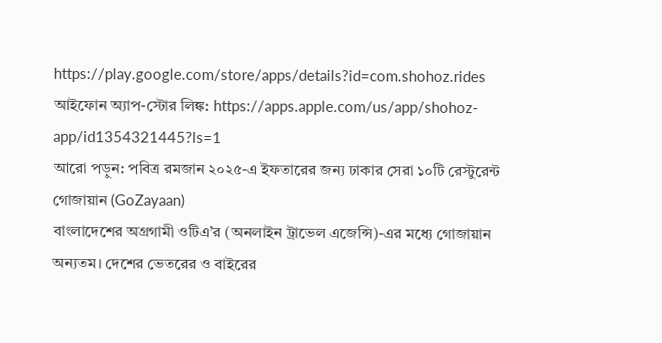https://play.google.com/store/apps/details?id=com.shohoz.rides
আইফোন অ্যাপ-স্টোর লিঙ্ক: https://apps.apple.com/us/app/shohoz-app/id1354321445?ls=1
আরো পড়ুন: পবিত্র রমজান ২০২৫-এ ইফতারের জন্য ঢাকার সেরা ১০টি রেস্টুরেন্ট
গোজায়ান (GoZayaan)
বাংলাদেশের অগ্রগামী ওটিএ’র (অনলাইন ট্রাভেল এজেন্সি)-এর মধ্যে গোজায়ান অন্যতম। দেশের ভেতরের ও বাইরের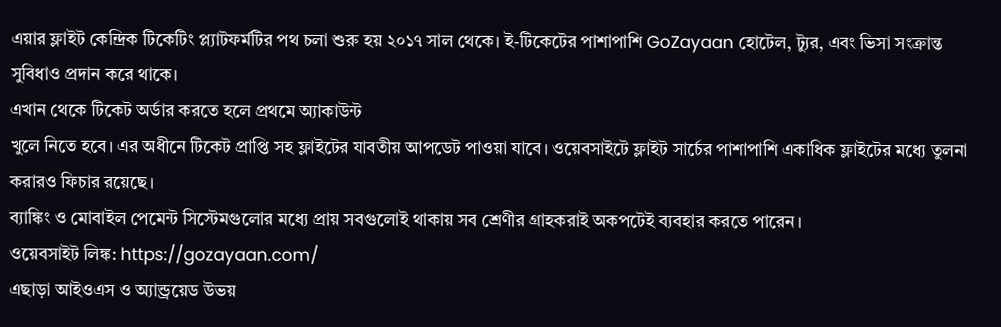এয়ার ফ্লাইট কেন্দ্রিক টিকেটিং প্ল্যাটফর্মটির পথ চলা শুরু হয় ২০১৭ সাল থেকে। ই-টিকেটের পাশাপাশি GoZayaan হোটেল, ট্যুর, এবং ভিসা সংক্রান্ত সুবিধাও প্রদান করে থাকে।
এখান থেকে টিকেট অর্ডার করতে হলে প্রথমে অ্যাকাউন্ট
খুলে নিতে হবে। এর অধীনে টিকেট প্রাপ্তি সহ ফ্লাইটের যাবতীয় আপডেট পাওয়া যাবে। ওয়েবসাইটে ফ্লাইট সার্চের পাশাপাশি একাধিক ফ্লাইটের মধ্যে তুলনা করারও ফিচার রয়েছে।
ব্যাঙ্কিং ও মোবাইল পেমেন্ট সিস্টেমগুলোর মধ্যে প্রায় সবগুলোই থাকায় সব শ্রেণীর গ্রাহকরাই অকপটেই ব্যবহার করতে পারেন।
ওয়েবসাইট লিঙ্ক: https://gozayaan.com/
এছাড়া আইওএস ও অ্যান্ড্রয়েড উভয়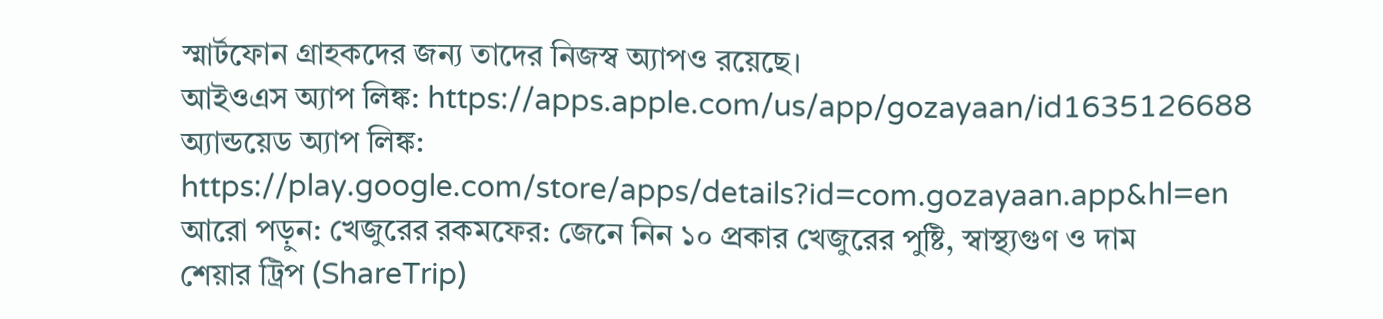স্মার্টফোন গ্রাহকদের জন্য তাদের নিজস্ব অ্যাপও রয়েছে।
আইওএস অ্যাপ লিঙ্ক: https://apps.apple.com/us/app/gozayaan/id1635126688
অ্যান্ডয়েড অ্যাপ লিঙ্ক: https://play.google.com/store/apps/details?id=com.gozayaan.app&hl=en
আরো পড়ুন: খেজুরের রকমফের: জেনে নিন ১০ প্রকার খেজুরের পুষ্টি, স্বাস্থ্যগুণ ও দাম
শেয়ার ট্রিপ (ShareTrip)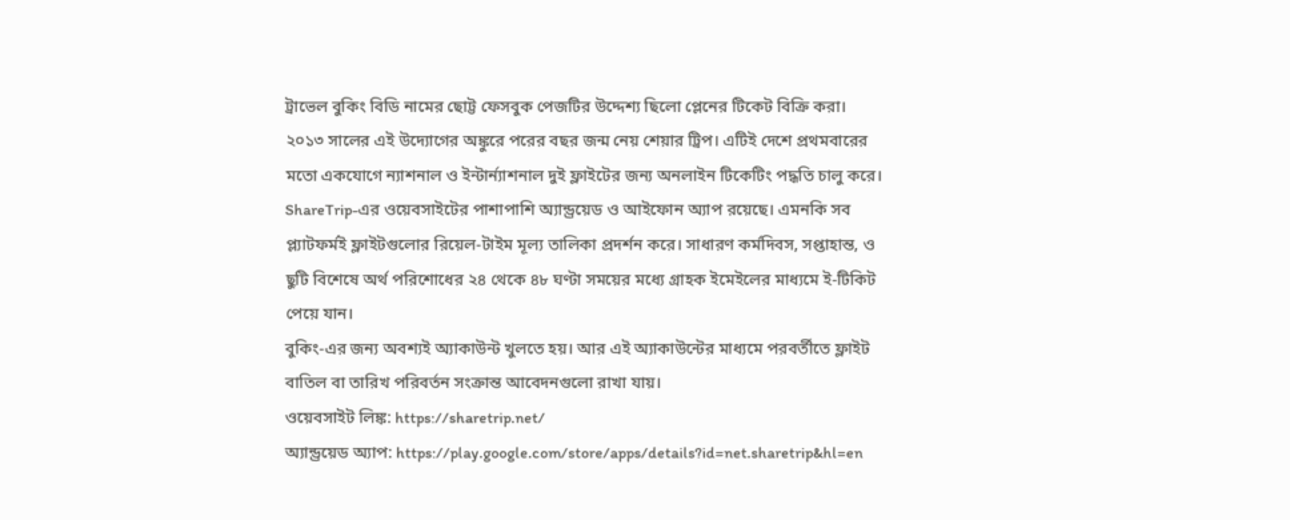ট্রাভেল বুকিং বিডি নামের ছোট্ট ফেসবুক পেজটির উদ্দেশ্য ছিলো প্লেনের টিকেট বিক্রি করা। ২০১৩ সালের এই উদ্যোগের অঙ্কুরে পরের বছর জন্ম নেয় শেয়ার ট্রিপ। এটিই দেশে প্রথমবারের মতো একযোগে ন্যাশনাল ও ইন্টার্ন্যাশনাল দুই ফ্লাইটের জন্য অনলাইন টিকেটিং পদ্ধতি চালু করে।
ShareTrip-এর ওয়েবসাইটের পাশাপাশি অ্যান্ড্রয়েড ও আইফোন অ্যাপ রয়েছে। এমনকি সব প্ল্যাটফর্মই ফ্লাইটগুলোর রিয়েল-টাইম মূল্য তালিকা প্রদর্শন করে। সাধারণ কর্মদিবস, সপ্তাহান্ত, ও ছুটি বিশেষে অর্থ পরিশোধের ২৪ থেকে ৪৮ ঘণ্টা সময়ের মধ্যে গ্রাহক ইমেইলের মাধ্যমে ই-টিকিট পেয়ে যান।
বুকিং-এর জন্য অবশ্যই অ্যাকাউন্ট খুলতে হয়। আর এই অ্যাকাউন্টের মাধ্যমে পরবর্তীতে ফ্লাইট বাতিল বা তারিখ পরিবর্তন সংক্রান্ত আবেদনগুলো রাখা যায়।
ওয়েবসাইট লিঙ্ক: https://sharetrip.net/
অ্যান্ড্রয়েড অ্যাপ: https://play.google.com/store/apps/details?id=net.sharetrip&hl=en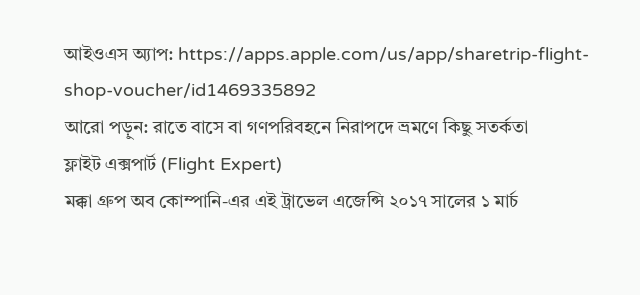আইওএস অ্যাপ: https://apps.apple.com/us/app/sharetrip-flight-shop-voucher/id1469335892
আরো পড়ুন: রাতে বাসে বা গণপরিবহনে নিরাপদে ভ্রমণে কিছু সতর্কতা
ফ্লাইট এক্সপার্ট (Flight Expert)
মক্কা গ্রুপ অব কোম্পানি-এর এই ট্রাভেল এজেন্সি ২০১৭ সালের ১ মার্চ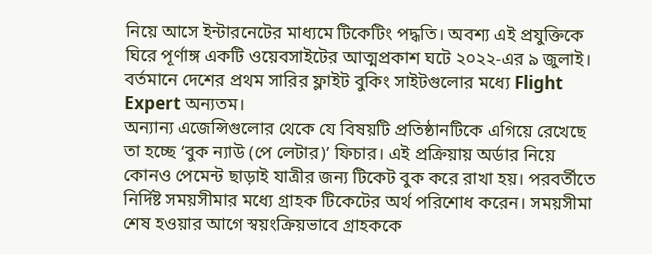নিয়ে আসে ইন্টারনেটের মাধ্যমে টিকেটিং পদ্ধতি। অবশ্য এই প্রযুক্তিকে ঘিরে পূর্ণাঙ্গ একটি ওয়েবসাইটের আত্মপ্রকাশ ঘটে ২০২২-এর ৯ জুলাই। বর্তমানে দেশের প্রথম সারির ফ্লাইট বুকিং সাইটগুলোর মধ্যে Flight Expert অন্যতম।
অন্যান্য এজেন্সিগুলোর থেকে যে বিষয়টি প্রতিষ্ঠানটিকে এগিয়ে রেখেছে তা হচ্ছে ‘বুক ন্যাউ (পে লেটার)’ ফিচার। এই প্রক্রিয়ায় অর্ডার নিয়ে কোনও পেমেন্ট ছাড়াই যাত্রীর জন্য টিকেট বুক করে রাখা হয়। পরবর্তীতে নির্দিষ্ট সময়সীমার মধ্যে গ্রাহক টিকেটের অর্থ পরিশোধ করেন। সময়সীমা শেষ হওয়ার আগে স্বয়ংক্রিয়ভাবে গ্রাহককে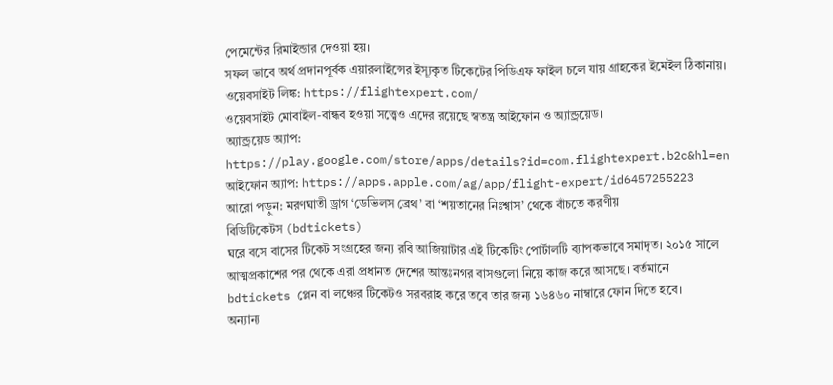পেমেন্টের রিমাইন্ডার দেওয়া হয়।
সফল ভাবে অর্থ প্রদানপূর্বক এয়ারলাইন্সের ইস্যূকৃত টিকেটের পিডিএফ ফাইল চলে যায় গ্রাহকের ইমেইল ঠিকানায়।
ওয়েবসাইট লিঙ্ক: https://flightexpert.com/
ওয়েবসাইট মোবাইল-বান্ধব হওয়া সত্ত্বেও এদের রয়েছে স্বতন্ত্র আইফোন ও অ্যান্ড্রয়েড।
অ্যান্ড্রয়েড অ্যাপ: https://play.google.com/store/apps/details?id=com.flightexpert.b2c&hl=en
আইফোন অ্যাপ: https://apps.apple.com/ag/app/flight-expert/id6457255223
আরো পড়ুন: মরণঘাতী ড্রাগ ‘ডেভিলস ব্রেথ’ বা ‘শয়তানের নিঃশ্বাস’ থেকে বাঁচতে করণীয়
বিডিটিকেটস (bdtickets)
ঘরে বসে বাসের টিকেট সংগ্রহের জন্য রবি আজিয়াটার এই টিকেটিং পোর্টালটি ব্যাপকভাবে সমাদৃত। ২০১৫ সালে আত্মপ্রকাশের পর থেকে এরা প্রধানত দেশের আন্তঃনগর বাসগুলো নিয়ে কাজ করে আসছে। বর্তমানে bdtickets প্লেন বা লঞ্চের টিকেটও সরবরাহ করে তবে তার জন্য ১৬৪৬০ নাম্বারে ফোন দিতে হবে।
অন্যান্য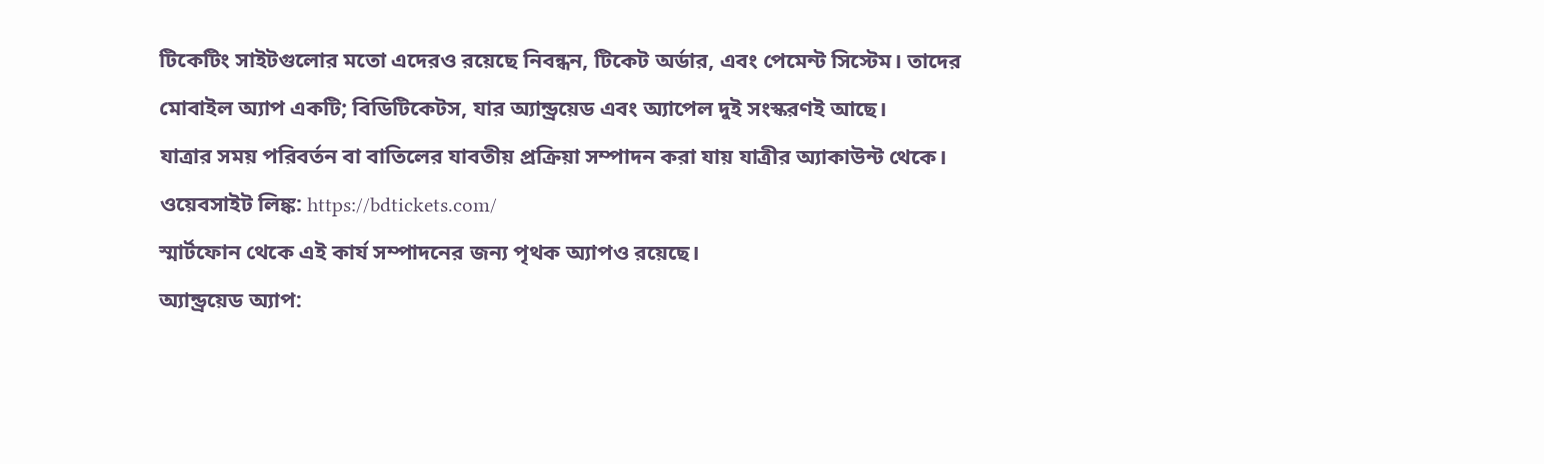টিকেটিং সাইটগুলোর মতো এদেরও রয়েছে নিবন্ধন, টিকেট অর্ডার, এবং পেমেন্ট সিস্টেম। তাদের মোবাইল অ্যাপ একটি; বিডিটিকেটস, যার অ্যান্ড্রয়েড এবং অ্যাপেল দুই সংস্করণই আছে।
যাত্রার সময় পরিবর্তন বা বাতিলের যাবতীয় প্রক্রিয়া সম্পাদন করা যায় যাত্রীর অ্যাকাউন্ট থেকে।
ওয়েবসাইট লিঙ্ক: https://bdtickets.com/
স্মার্টফোন থেকে এই কার্য সম্পাদনের জন্য পৃথক অ্যাপও রয়েছে।
অ্যান্ড্রয়েড অ্যাপ: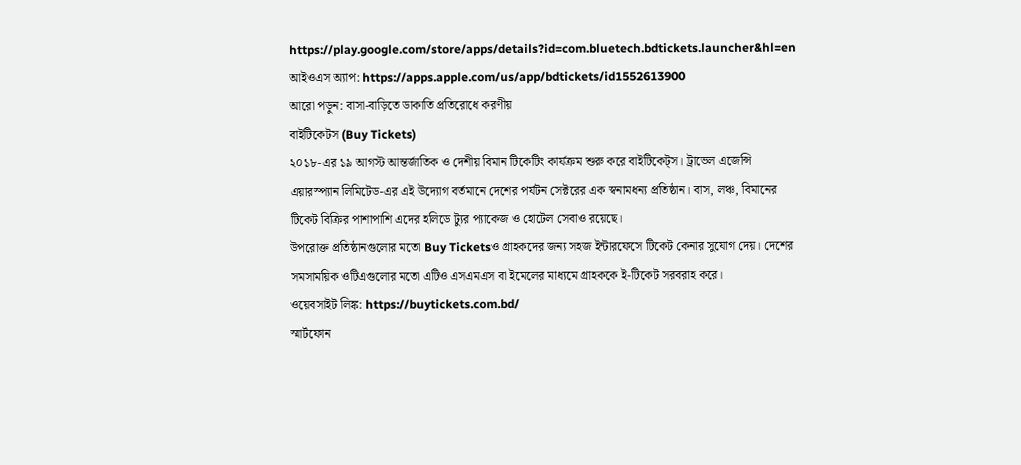https://play.google.com/store/apps/details?id=com.bluetech.bdtickets.launcher&hl=en
আইওএস অ্যাপ: https://apps.apple.com/us/app/bdtickets/id1552613900
আরো পড়ুন: বাসা-বাড়িতে ডাকাতি প্রতিরোধে করণীয়
বাইটিকেটস (Buy Tickets)
২০১৮-এর ১৯ আগস্ট আন্তর্জাতিক ও দেশীয় বিমান টিকেটিং কার্যক্রম শুরু করে বাইটিকেট্স। ট্রাভেল এজেন্সি এয়ারস্প্যান লিমিটেড-এর এই উদ্যোগ বর্তমানে দেশের পর্যটন সেক্টরের এক স্বনামধন্য প্রতিষ্ঠান। বাস, লঞ্চ, বিমানের টিকেট বিক্রির পাশাপাশি এদের হলিডে ট্যুর প্যাকেজ ও হোটেল সেবাও রয়েছে।
উপরোক্ত প্রতিষ্ঠানগুলোর মতো Buy Ticketsও গ্রাহকদের জন্য সহজ ইন্টারফেসে টিকেট কেনার সুযোগ দেয়। দেশের সমসাময়িক ওটিএগুলোর মতো এটিও এসএমএস বা ইমেলের মাধ্যমে গ্রাহককে ই-টিকেট সরবরাহ করে।
ওয়েবসাইট লিঙ্ক: https://buytickets.com.bd/
স্মার্টফোন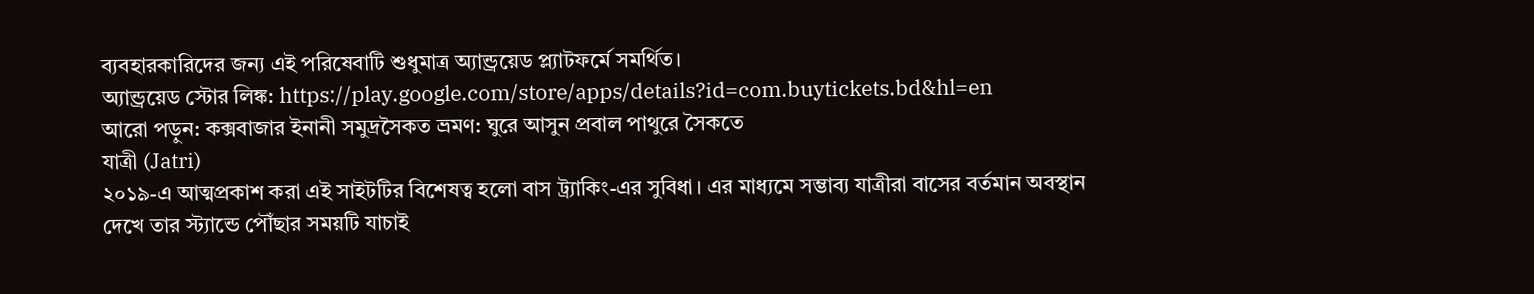ব্যবহারকারিদের জন্য এই পরিষেবাটি শুধুমাত্র অ্যান্ড্রয়েড প্ল্যাটফর্মে সমর্থিত।
অ্যান্ড্রয়েড স্টোর লিঙ্ক: https://play.google.com/store/apps/details?id=com.buytickets.bd&hl=en
আরো পড়ুন: কক্সবাজার ইনানী সমুদ্রসৈকত ভ্রমণ: ঘুরে আসুন প্রবাল পাথুরে সৈকতে
যাত্রী (Jatri)
২০১৯-এ আত্মপ্রকাশ করা এই সাইটটির বিশেষত্ব হলো বাস ট্র্যাকিং-এর সুবিধা। এর মাধ্যমে সম্ভাব্য যাত্রীরা বাসের বর্তমান অবস্থান দেখে তার স্ট্যান্ডে পৌঁছার সময়টি যাচাই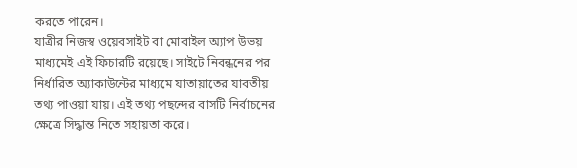করতে পারেন।
যাত্রীর নিজস্ব ওয়েবসাইট বা মোবাইল অ্যাপ উভয় মাধ্যমেই এই ফিচারটি রয়েছে। সাইটে নিবন্ধনের পর নির্ধারিত অ্যাকাউন্টের মাধ্যমে যাতায়াতের যাবতীয় তথ্য পাওয়া যায়। এই তথ্য পছন্দের বাসটি নির্বাচনের ক্ষেত্রে সিদ্ধান্ত নিতে সহায়তা করে।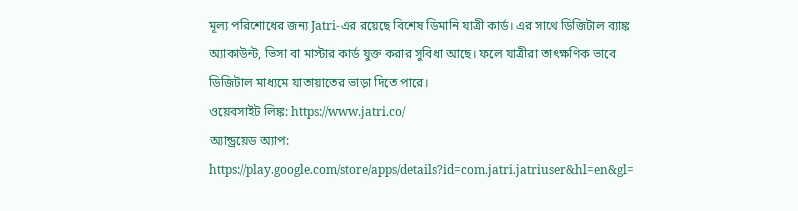মূল্য পরিশোধের জন্য Jatri-এর রয়েছে বিশেষ ডিমানি যাত্রী কার্ড। এর সাথে ডিজিটাল ব্যাঙ্ক অ্যাকাউন্ট, ভিসা বা মাস্টার কার্ড যুক্ত করার সুবিধা আছে। ফলে যাত্রীরা তাৎক্ষণিক ভাবে ডিজিটাল মাধ্যমে যাতায়াতের ভাড়া দিতে পারে।
ওয়েবসাইট লিঙ্ক: https://www.jatri.co/
অ্যান্ড্রয়েড অ্যাপ: https://play.google.com/store/apps/details?id=com.jatri.jatriuser&hl=en&gl=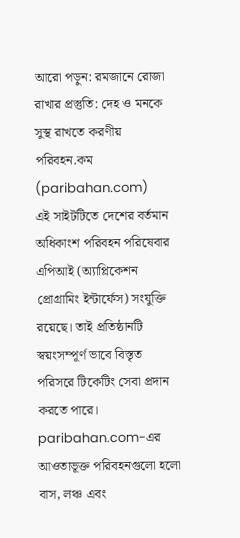আরো পড়ুন: রমজানে রোজা রাখার প্রস্তুতি: দেহ ও মনকে সুস্থ রাখতে করণীয়
পরিবহন.কম (paribahan.com)
এই সাইটটিতে দেশের বর্তমান অধিকাংশ পরিবহন পরিষেবার এপিআই (অ্যাপ্লিকেশন প্রোগ্রামিং ইন্টার্ফেস) সংযুক্তি রয়েছে। তাই প্রতিষ্ঠানটি স্বয়ংসম্পূর্ণ ভাবে বিস্তৃত পরিসরে টিকেটিং সেবা প্রদান করতে পারে।
paribahan.com-এর আওতাভূক্ত পরিবহনগুলো হলো বাস, লঞ্চ এবং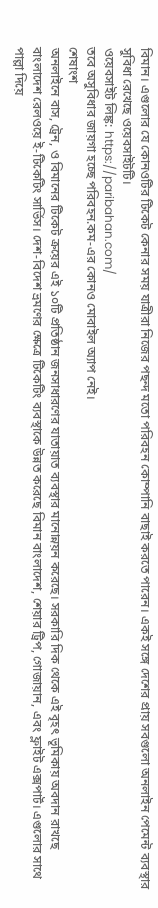বিমান। এগুলোর যে কোনওটির টিকেট কেনার সময় যাত্রীরা নিজের পছন্দ মতো পরিবহন কোম্পানি বাছাই করতে পারেন। একই সঙ্গে দেশের প্রায় সবগুলো অনলাইন পেমেন্ট ব্যবস্থার সুবিধা রেখেছে ওয়েবসাইটটি।
ওয়েবসাইট লিঙ্ক: https://paribahan.com/
তবে অসুবিধার জায়গা হচ্ছে পরিবহন.কম-এর কোনও মোবাইল অ্যাপ নেই।
শেষাংশ
অনলাইনে বাস, ট্রেন, ও বিমানের টিকেট ক্রয়ের এই ১০টি প্রতিষ্ঠান জনসাধারণের যাতায়াত ব্যবস্থার মানোন্নয়ন করেছে। সরকারি দিক থেকে এই বৃহৎ ভূমিকায় অবদান রাখছে বাংলাদেশ রেলওয়ে ই-টিকেটিং সার্ভিস। দেশ-বিদেশ ভ্রমণের ক্ষেত্রে টিকেটিং ব্যবস্থাকে উন্নত করেছে বিমান বাংলাদেশ, শেয়ার ট্রিপ, গোজায়ান, এবং ফ্লাইট এক্সপার্ট। এগুলোর সাথে পাল্লা দিয়ে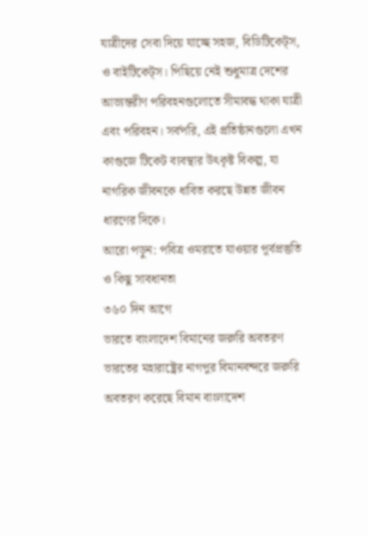যাত্রীদের সেবা দিয়ে যাচ্ছে সহজ, বিডিটিকেট্স, ও বাইটিকেট্স। পিছিয়ে নেই শুধুমাত্র দেশের আভ্যন্তরীণ পরিবহনগুলোতে সীমাবদ্ধ থাকা যাত্রী এবং পরিবহন। সর্বপরি, এই প্রতিষ্ঠানগুলো এখন কাগুজে টিকেট ব্যবস্থার উৎকৃষ্ট বিকল্প, যা নাগরিক জীবনকে ধাবিত করছে উন্নত জীবন ধারণের দিকে।
আরো পড়ুন: পবিত্র ওমরাতে যাওয়ার পূর্বপ্রস্তুতি ও কিছু সাবধানতা
৩৬০ দিন আগে
ভারতে বাংলাদেশ বিমানের জরুরি অবতরণ
ভারতের মহারাষ্ট্রের নাগপুর বিমানবন্দরে জরুরি অবতরণ করেছে বিমান বাংলাদেশ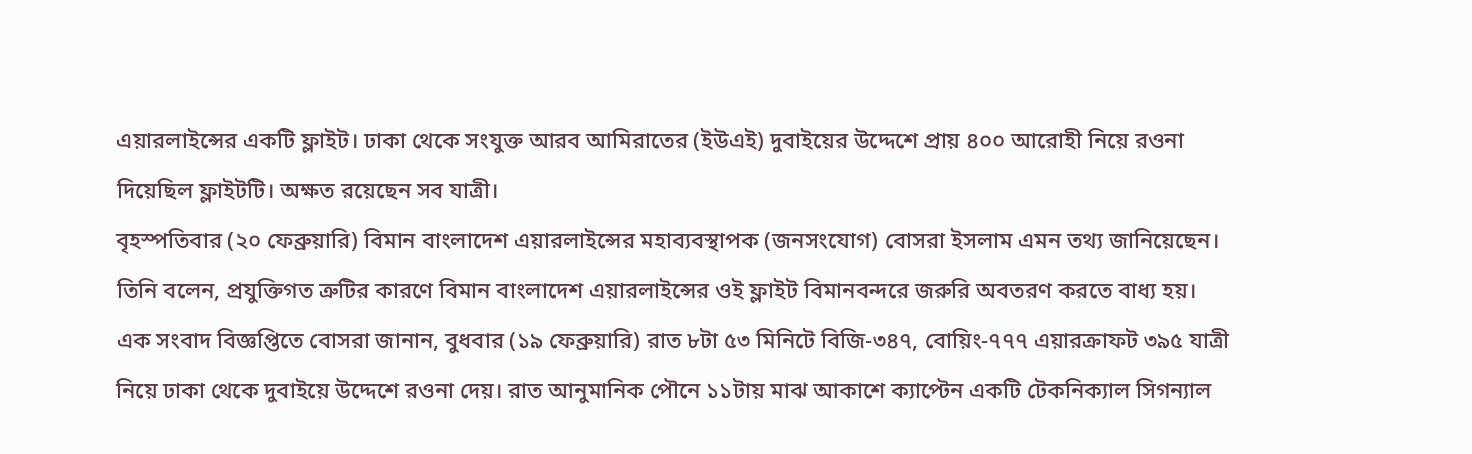এয়ারলাইন্সের একটি ফ্লাইট। ঢাকা থেকে সংযুক্ত আরব আমিরাতের (ইউএই) দুবাইয়ের উদ্দেশে প্রায় ৪০০ আরোহী নিয়ে রওনা দিয়েছিল ফ্লাইটটি। অক্ষত রয়েছেন সব যাত্রী।
বৃহস্পতিবার (২০ ফেব্রুয়ারি) বিমান বাংলাদেশ এয়ারলাইন্সের মহাব্যবস্থাপক (জনসংযোগ) বোসরা ইসলাম এমন তথ্য জানিয়েছেন। তিনি বলেন, প্রযুক্তিগত ত্রুটির কারণে বিমান বাংলাদেশ এয়ারলাইন্সের ওই ফ্লাইট বিমানবন্দরে জরুরি অবতরণ করতে বাধ্য হয়।
এক সংবাদ বিজ্ঞপ্তিতে বোসরা জানান, বুধবার (১৯ ফেব্রুয়ারি) রাত ৮টা ৫৩ মিনিটে বিজি-৩৪৭, বোয়িং-৭৭৭ এয়ারক্রাফট ৩৯৫ যাত্রী নিয়ে ঢাকা থেকে দুবাইয়ে উদ্দেশে রওনা দেয়। রাত আনুমানিক পৌনে ১১টায় মাঝ আকাশে ক্যাপ্টেন একটি টেকনিক্যাল সিগন্যাল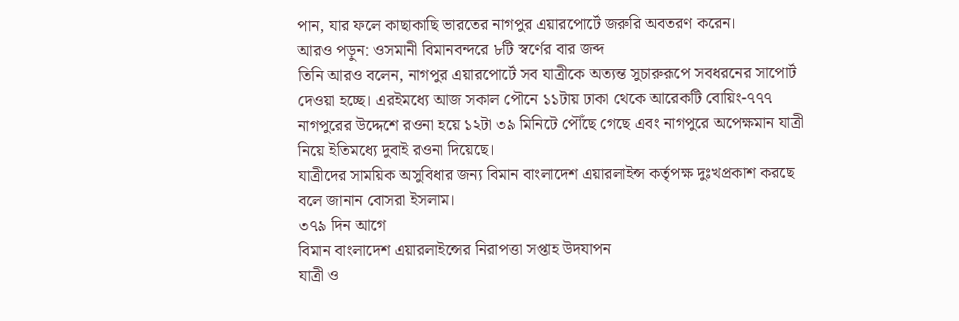পান, যার ফলে কাছাকাছি ভারতের নাগপুর এয়ারপোর্টে জরুরি অবতরণ করেন।
আরও পড়ুন: ওসমানী বিমানবন্দরে ৮টি স্বর্ণের বার জব্দ
তিনি আরও বলেন, নাগপুর এয়ারপোর্টে সব যাত্রীকে অত্যন্ত সুচারুরূপে সবধরনের সাপোর্ট দেওয়া হচ্ছে। এরইমধ্যে আজ সকাল পৌনে ১১টায় ঢাকা থেকে আরেকটি বোয়িং-৭৭৭ নাগপুরের উদ্দেশে রওনা হয়ে ১২টা ৩৯ মিনিটে পৌঁছে গেছে এবং নাগপুরে অপেক্ষমান যাত্রী নিয়ে ইতিমধ্যে দুবাই রওনা দিয়েছে।
যাত্রীদের সাময়িক অসুবিধার জন্য বিমান বাংলাদেশ এয়ারলাইন্স কর্তৃপক্ষ দুঃখপ্রকাশ করছে বলে জানান বোসরা ইসলাম।
৩৭৯ দিন আগে
বিমান বাংলাদেশ এয়ারলাইন্সের নিরাপত্তা সপ্তাহ উদযাপন
যাত্রী ও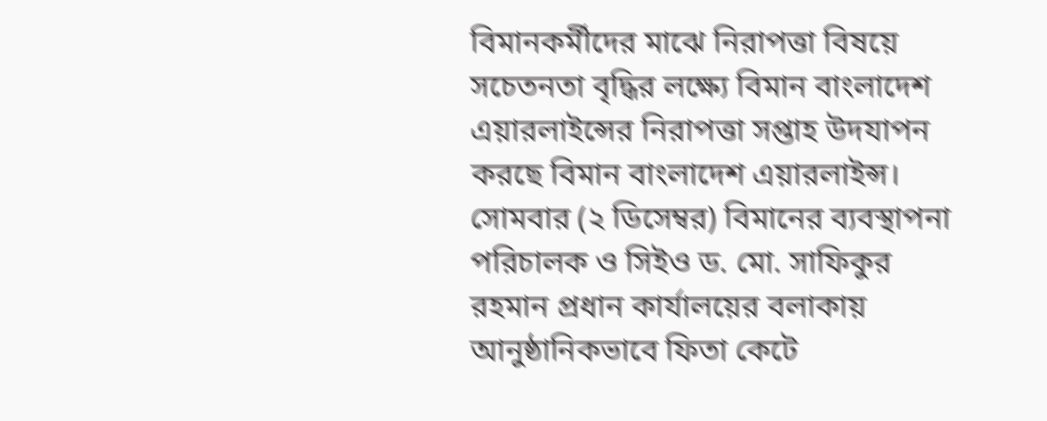বিমানকর্মীদের মাঝে নিরাপত্তা বিষয়ে সচেতনতা বৃদ্ধির লক্ষ্যে বিমান বাংলাদেশ এয়ারলাইন্সের নিরাপত্তা সপ্তাহ উদযাপন করছে বিমান বাংলাদেশ এয়ারলাইন্স।
সোমবার (২ ডিসেম্বর) বিমানের ব্যবস্থাপনা পরিচালক ও সিইও ড. মো. সাফিকুর রহমান প্রধান কার্যালয়ের বলাকায় আনুষ্ঠানিকভাবে ফিতা কেটে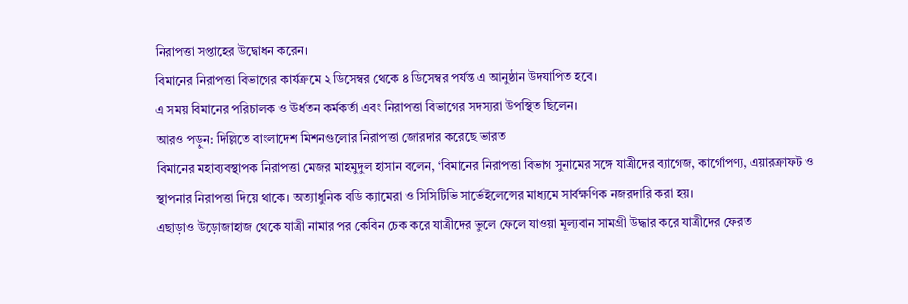নিরাপত্তা সপ্তাহের উদ্বোধন করেন।
বিমানের নিরাপত্তা বিভাগের কার্যক্রমে ২ ডিসেম্বর থেকে ৪ ডিসেম্বর পর্যন্ত এ আনুষ্ঠান উদযাপিত হবে।
এ সময় বিমানের পরিচালক ও ঊর্ধতন কর্মকর্তা এবং নিরাপত্তা বিভাগের সদস্যরা উপস্থিত ছিলেন।
আরও পড়ুন: দিল্লিতে বাংলাদেশ মিশনগুলোর নিরাপত্তা জোরদার করেছে ভারত
বিমানের মহাব্যবস্থাপক নিরাপত্তা মেজর মাহমুদুল হাসান বলেন, ‘বিমানের নিরাপত্তা বিভাগ সুনামের সঙ্গে যাত্রীদের ব্যাগেজ, কার্গোপণ্য, এয়ারক্রাফট ও স্থাপনার নিরাপত্তা দিয়ে থাকে। অত্যাধুনিক বডি ক্যামেরা ও সিসিটিভি সার্ভেইলেন্সের মাধ্যমে সার্বক্ষণিক নজরদারি করা হয়।
এছাড়াও উড়োজাহাজ থেকে যাত্রী নামার পর কেবিন চেক করে যাত্রীদের ভুলে ফেলে যাওয়া মূল্যবান সামগ্রী উদ্ধার করে যাত্রীদের ফেরত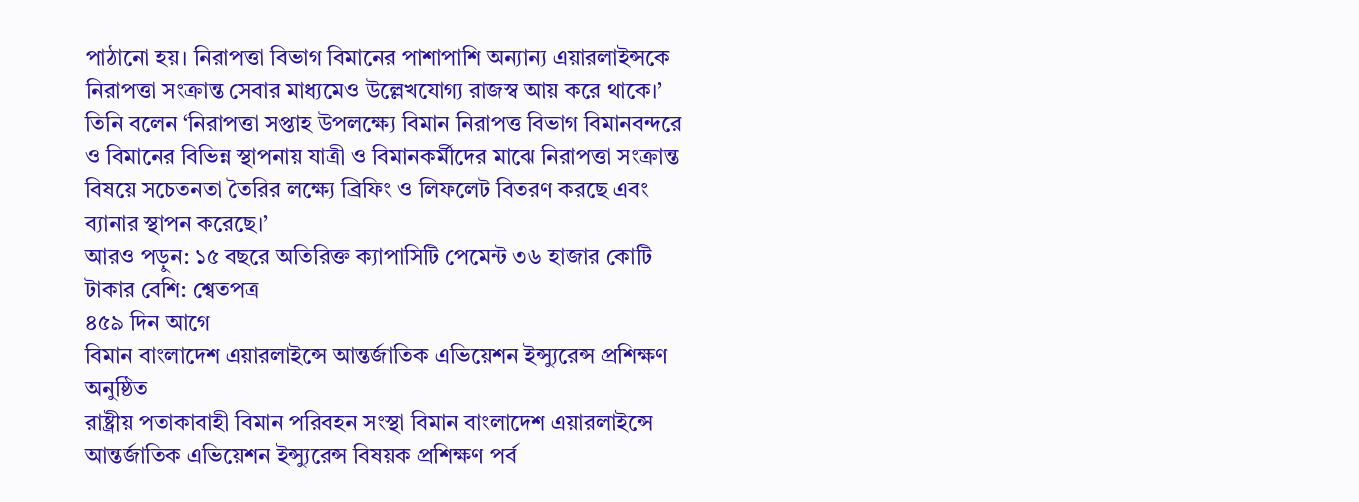পাঠানো হয়। নিরাপত্তা বিভাগ বিমানের পাশাপাশি অন্যান্য এয়ারলাইন্সকে নিরাপত্তা সংক্রান্ত সেবার মাধ্যমেও উল্লেখযোগ্য রাজস্ব আয় করে থাকে।’
তিনি বলেন ‘নিরাপত্তা সপ্তাহ উপলক্ষ্যে বিমান নিরাপত্ত বিভাগ বিমানবন্দরে ও বিমানের বিভিন্ন স্থাপনায় যাত্রী ও বিমানকর্মীদের মাঝে নিরাপত্তা সংক্রান্ত বিষয়ে সচেতনতা তৈরির লক্ষ্যে ব্রিফিং ও লিফলেট বিতরণ করছে এবং ব্যানার স্থাপন করেছে।’
আরও পড়ুন: ১৫ বছরে অতিরিক্ত ক্যাপাসিটি পেমেন্ট ৩৬ হাজার কোটি টাকার বেশি: শ্বেতপত্র
৪৫৯ দিন আগে
বিমান বাংলাদেশ এয়ারলাইন্সে আন্তর্জাতিক এভিয়েশন ইন্স্যুরেন্স প্রশিক্ষণ অনুষ্ঠিত
রাষ্ট্রীয় পতাকাবাহী বিমান পরিবহন সংস্থা বিমান বাংলাদেশ এয়ারলাইন্সে আন্তর্জাতিক এভিয়েশন ইন্স্যুরেন্স বিষয়ক প্রশিক্ষণ পর্ব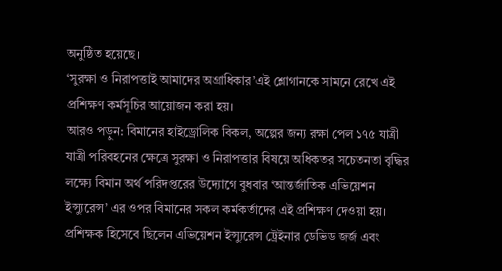অনুষ্ঠিত হয়েছে।
‘সুরক্ষা ও নিরাপত্তাই আমাদের অগ্রাধিকার’এই শ্লোগানকে সামনে রেখে এই প্রশিক্ষণ কর্মসূচির আয়োজন করা হয়।
আরও পড়ুন: বিমানের হাইড্রোলিক বিকল, অল্পের জন্য রক্ষা পেল ১৭৫ যাত্রী
যাত্রী পরিবহনের ক্ষেত্রে সুরক্ষা ও নিরাপত্তার বিষয়ে অধিকতর সচেতনতা বৃদ্ধির লক্ষ্যে বিমান অর্থ পরিদপ্তরের উদ্যোগে বুধবার ‘আন্তর্জাতিক এভিয়েশন ইন্স্যুরেন্স’ এর ওপর বিমানের সকল কর্মকর্তাদের এই প্রশিক্ষণ দেওয়া হয়।
প্রশিক্ষক হিসেবে ছিলেন এভিয়েশন ইন্স্যুরেন্স ট্রেইনার ডেভিড জর্জ এবং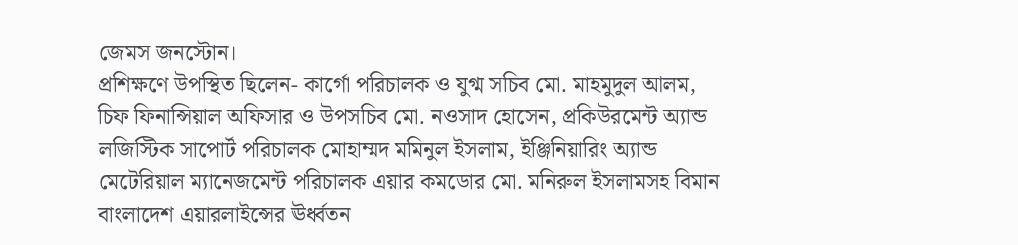জেমস জনস্টোন।
প্রশিক্ষণে উপস্থিত ছিলেন- কার্গো পরিচালক ও যুগ্ম সচিব মো. মাহমুদুল আলম, চিফ ফিনান্সিয়াল অফিসার ও উপসচিব মো. নওসাদ হোসেন, প্রকিউরমেন্ট অ্যান্ড লজিস্টিক সাপোর্ট পরিচালক মোহাম্মদ মমিনুল ইসলাম, ইঞ্জিনিয়ারিং অ্যান্ড মেটেরিয়াল ম্যানেজমেন্ট পরিচালক এয়ার কমডোর মো. মনিরুল ইসলামসহ বিমান বাংলাদেশ এয়ারলাইন্সের ঊর্ধ্বতন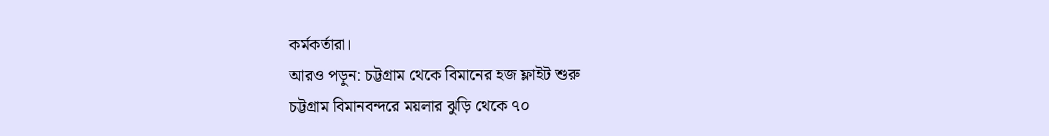কর্মকর্তারা।
আরও পড়ুন: চট্টগ্রাম থেকে বিমানের হজ ফ্লাইট শুরু
চট্টগ্রাম বিমানবন্দরে ময়লার ঝুড়ি থেকে ৭০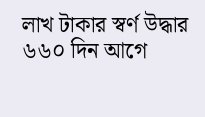লাখ টাকার স্বর্ণ উদ্ধার
৬৬০ দিন আগে